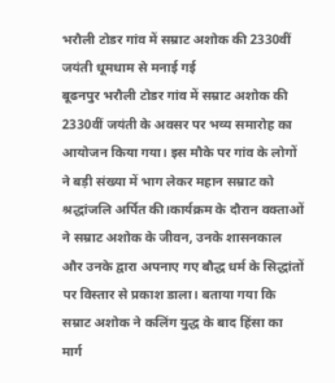भरौली टोडर गांव में सम्राट अशोक की 2330वीं जयंती धूमधाम से मनाई गई
बूढनपुर भरौली टोडर गांव में सम्राट अशोक की 2330वीं जयंती के अवसर पर भव्य समारोह का आयोजन किया गया। इस मौके पर गांव के लोगों ने बड़ी संख्या में भाग लेकर महान सम्राट को श्रद्धांजलि अर्पित की।कार्यक्रम के दौरान वक्ताओं ने सम्राट अशोक के जीवन, उनके शासनकाल और उनके द्वारा अपनाए गए बौद्ध धर्म के सिद्धांतों पर विस्तार से प्रकाश डाला। बताया गया कि सम्राट अशोक ने कलिंग युद्ध के बाद हिंसा का मार्ग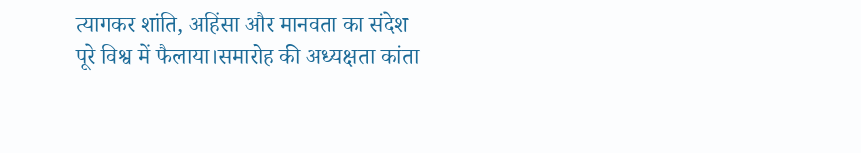त्यागकर शांति, अहिंसा और मानवता का संदेश पूरे विश्व में फैलाया।समारोह की अध्यक्षता कांता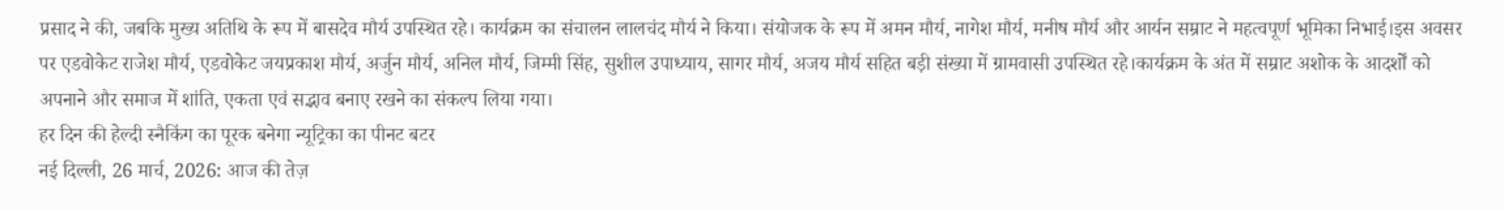प्रसाद ने की, जबकि मुख्य अतिथि के रूप में बासदेव मौर्य उपस्थित रहे। कार्यक्रम का संचालन लालचंद मौर्य ने किया। संयोजक के रूप में अमन मौर्य, नागेश मौर्य, मनीष मौर्य और आर्यन सम्राट ने महत्वपूर्ण भूमिका निभाई।इस अवसर पर एडवोकेट राजेश मौर्य, एडवोकेट जयप्रकाश मौर्य, अर्जुन मौर्य, अनिल मौर्य, जिम्मी सिंह, सुशील उपाध्याय, सागर मौर्य, अजय मौर्य सहित बड़ी संख्या में ग्रामवासी उपस्थित रहे।कार्यक्रम के अंत में सम्राट अशोक के आदर्शों को अपनाने और समाज में शांति, एकता एवं सद्भाव बनाए रखने का संकल्प लिया गया।
हर दिन की हेल्दी स्नैकिंग का पूरक बनेगा न्यूट्रिका का पीनट बटर
नई दिल्ली, 26 मार्च, 2026: आज की तेज़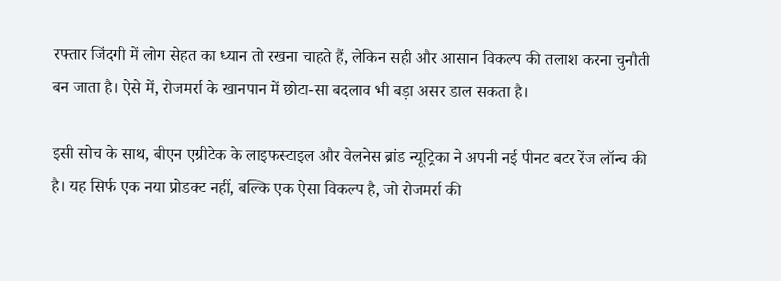रफ्तार जिंदगी में लोग सेहत का ध्यान तो रखना चाहते हैं, लेकिन सही और आसान विकल्प की तलाश करना चुनौती बन जाता है। ऐसे में, रोजमर्रा के खानपान में छोटा-सा बदलाव भी बड़ा असर डाल सकता है।

इसी सोच के साथ, बीएन एग्रीटेक के लाइफस्टाइल और वेलनेस ब्रांड न्यूट्रिका ने अपनी नई पीनट बटर रेंज लॉन्च की है। यह सिर्फ एक नया प्रोडक्ट नहीं, बल्कि एक ऐसा विकल्प है, जो रोजमर्रा की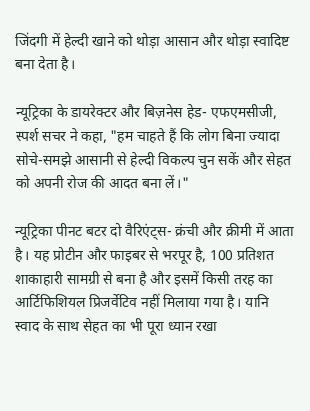जिंदगी में हेल्दी खाने को थोड़ा आसान और थोड़ा स्वादिष्ट बना देता है।

न्यूट्रिका के डायरेक्टर और बिज़नेस हेड- एफएमसीजी, स्पर्श सचर ने कहा, "हम चाहते हैं कि लोग बिना ज्यादा सोचे-समझे आसानी से हेल्दी विकल्प चुन सकें और सेहत को अपनी रोज की आदत बना लें।"

न्यूट्रिका पीनट बटर दो वैरिएंट्स- क्रंची और क्रीमी में आता है। यह प्रोटीन और फाइबर से भरपूर है, 100 प्रतिशत शाकाहारी सामग्री से बना है और इसमें किसी तरह का आर्टिफिशियल प्रिजर्वेटिव नहीं मिलाया गया है। यानि स्वाद के साथ सेहत का भी पूरा ध्यान रखा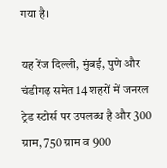गया है।

यह रेंज दिल्ली, मुंबई, पुणे और चंडीगढ़ समेत 14 शहरों में जनरल ट्रेड स्टोर्स पर उपलब्ध है और 300 ग्राम, 750 ग्राम व 900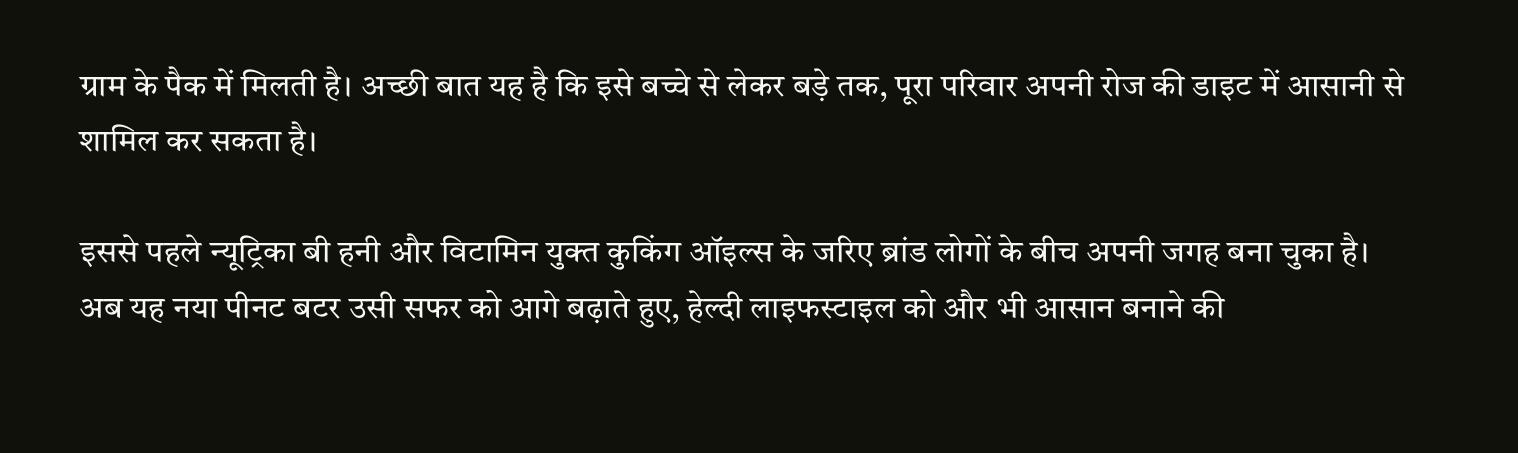ग्राम के पैक में मिलती है। अच्छी बात यह है कि इसे बच्चे से लेकर बड़े तक, पूरा परिवार अपनी रोज की डाइट में आसानी से शामिल कर सकता है।

इससे पहले न्यूट्रिका बी हनी और विटामिन युक्त कुकिंग ऑइल्स के जरिए ब्रांड लोगों के बीच अपनी जगह बना चुका है। अब यह नया पीनट बटर उसी सफर को आगे बढ़ाते हुए, हेल्दी लाइफस्टाइल को और भी आसान बनाने की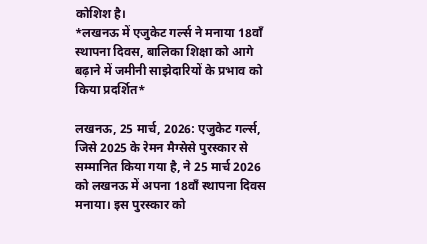कोशिश है।
*लखनऊ में एजुकेट गर्ल्स ने मनाया 18वाँ स्थापना दिवस, बालिका शिक्षा को आगे बढ़ाने में जमीनी साझेदारियों के प्रभाव को किया प्रदर्शित*

लखनऊ, 25 मार्च, 2026: एजुकेट गर्ल्स, जिसे 2025 के रेमन मैग्सेसे पुरस्कार से सम्मानित किया गया है, ने 25 मार्च 2026 को लखनऊ में अपना 18वाँ स्थापना दिवस मनाया। इस पुरस्कार को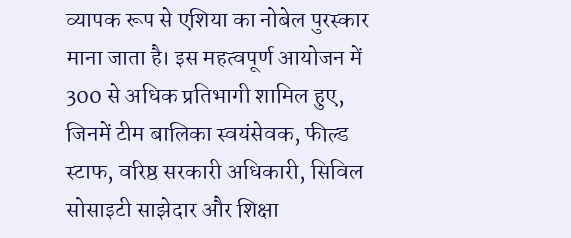व्यापक रूप से एशिया का नोबेल पुरस्कार माना जाता है। इस महत्वपूर्ण आयोजन में 300 से अधिक प्रतिभागी शामिल हुए, जिनमें टीम बालिका स्वयंसेवक, फील्ड स्टाफ, वरिष्ठ सरकारी अधिकारी, सिविल सोसाइटी साझेदार और शिक्षा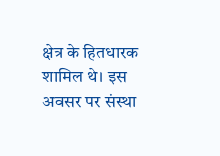क्षेत्र के हितधारक शामिल थे। इस अवसर पर संस्था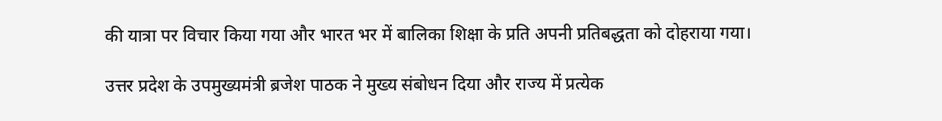की यात्रा पर विचार किया गया और भारत भर में बालिका शिक्षा के प्रति अपनी प्रतिबद्धता को दोहराया गया।

उत्तर प्रदेश के उपमुख्यमंत्री ब्रजेश पाठक ने मुख्य संबोधन दिया और राज्य में प्रत्येक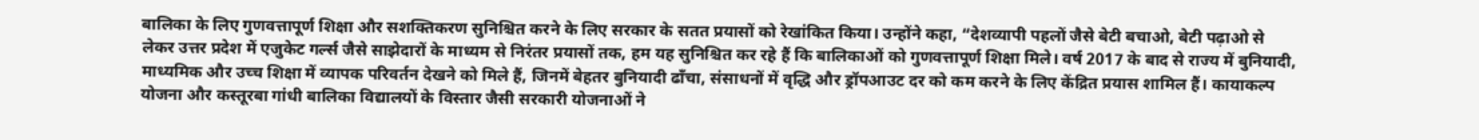बालिका के लिए गुणवत्तापूर्ण शिक्षा और सशक्तिकरण सुनिश्चित करने के लिए सरकार के सतत प्रयासों को रेखांकित किया। उन्होंने कहा, “देशव्यापी पहलों जैसे बेटी बचाओ, बेटी पढ़ाओ से लेकर उत्तर प्रदेश में एजुकेट गर्ल्स जैसे साझेदारों के माध्यम से निरंतर प्रयासों तक, हम यह सुनिश्चित कर रहे हैं कि बालिकाओं को गुणवत्तापूर्ण शिक्षा मिले। वर्ष 2017 के बाद से राज्य में बुनियादी, माध्यमिक और उच्च शिक्षा में व्यापक परिवर्तन देखने को मिले हैं, जिनमें बेहतर बुनियादी ढाँचा, संसाधनों में वृद्धि और ड्रॉपआउट दर को कम करने के लिए केंद्रित प्रयास शामिल हैं। कायाकल्प योजना और कस्तूरबा गांधी बालिका विद्यालयों के विस्तार जैसी सरकारी योजनाओं ने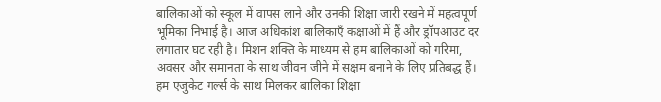बालिकाओं को स्कूल में वापस लाने और उनकी शिक्षा जारी रखने में महत्वपूर्ण भूमिका निभाई है। आज अधिकांश बालिकाएँ कक्षाओं में हैं और ड्रॉपआउट दर लगातार घट रही है। मिशन शक्ति के माध्यम से हम बालिकाओं को गरिमा, अवसर और समानता के साथ जीवन जीने में सक्षम बनाने के लिए प्रतिबद्ध हैं। हम एजुकेट गर्ल्स के साथ मिलकर बालिका शिक्षा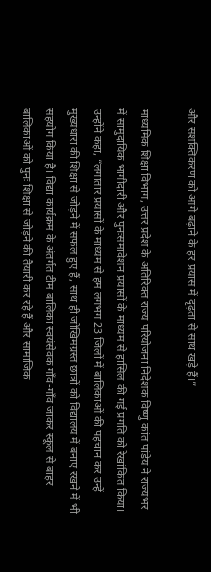और सशक्तिकरण को आगे बढ़ाने के हर प्रयास में दृढ़ता से साथ खड़े हैं।”

माध्यमिक शिक्षा विभाग, उत्तर प्रदेश के अतिरिक्त राज्य परियोजना निदेशक विष्णु कांत पांडेय ने राज्यभर में सामुदायिक भागीदारी और पुनःसमावेशन प्रयासों के माध्यम से हासिल की गई प्रगति को रेखांकित किया। उन्होंने कहा, “लगातार प्रयासों के माध्यम से हम लगभग 23 जिलों में बालिकाओं की पहचान कर उन्हें मुख्यधारा की शिक्षा से जोड़ने में सफल हुए हैं, साथ ही जोखिमग्रस्त छात्रों को विद्यालय में बनाए रखने में भी सहयोग किया है। विद्या कार्यक्रम के अंतर्गत टीम बालिका स्वयंसेवक गाँव-गाँव जाकर स्कूल से बाहर बालिकाओं को पुनः शिक्षा से जोड़ने की तैयारी कर रहे हैं और सामाजिक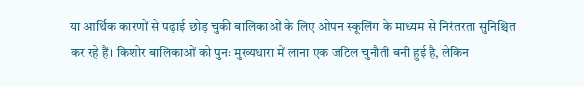या आर्थिक कारणों से पढ़ाई छोड़ चुकी बालिकाओं के लिए ओपन स्कूलिंग के माध्यम से निरंतरता सुनिश्चित कर रहे हैं। किशोर बालिकाओं को पुनः मुख्यधारा में लाना एक जटिल चुनौती बनी हुई है, लेकिन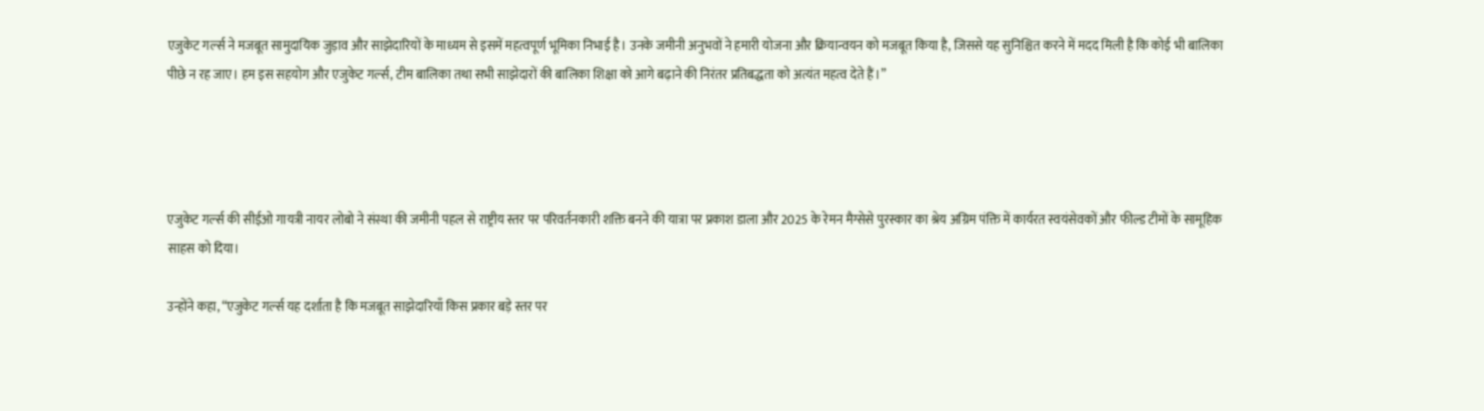एजुकेट गर्ल्स ने मजबूत सामुदायिक जुड़ाव और साझेदारियों के माध्यम से इसमें महत्वपूर्ण भूमिका निभाई है। उनके जमीनी अनुभवों ने हमारी योजना और क्रियान्वयन को मजबूत किया है, जिससे यह सुनिश्चित करने में मदद मिली है कि कोई भी बालिका पीछे न रह जाए। हम इस सहयोग और एजुकेट गर्ल्स, टीम बालिका तथा सभी साझेदारों की बालिका शिक्षा को आगे बढ़ाने की निरंतर प्रतिबद्धता को अत्यंत महत्व देते हैं।”




एजुकेट गर्ल्स की सीईओ गायत्री नायर लोबो ने संस्था की जमीनी पहल से राष्ट्रीय स्तर पर परिवर्तनकारी शक्ति बनने की यात्रा पर प्रकाश डाला और 2025 के रेमन मैग्सेसे पुरस्कार का श्रेय अग्रिम पंक्ति में कार्यरत स्वयंसेवकों और फील्ड टीमों के सामूहिक साहस को दिया।

उन्होंने कहा, “एजुकेट गर्ल्स यह दर्शाता है कि मजबूत साझेदारियाँ किस प्रकार बड़े स्तर पर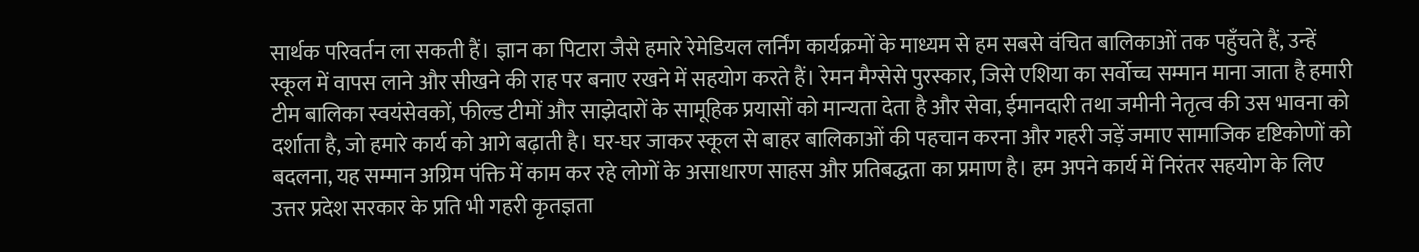सार्थक परिवर्तन ला सकती हैं। ज्ञान का पिटारा जैसे हमारे रेमेडियल लर्निंग कार्यक्रमों के माध्यम से हम सबसे वंचित बालिकाओं तक पहुँचते हैं, उन्हें स्कूल में वापस लाने और सीखने की राह पर बनाए रखने में सहयोग करते हैं। रेमन मैग्सेसे पुरस्कार, जिसे एशिया का सर्वोच्च सम्मान माना जाता है हमारी टीम बालिका स्वयंसेवकों, फील्ड टीमों और साझेदारों के सामूहिक प्रयासों को मान्यता देता है और सेवा, ईमानदारी तथा जमीनी नेतृत्व की उस भावना को दर्शाता है, जो हमारे कार्य को आगे बढ़ाती है। घर-घर जाकर स्कूल से बाहर बालिकाओं की पहचान करना और गहरी जड़ें जमाए सामाजिक दृष्टिकोणों को बदलना, यह सम्मान अग्रिम पंक्ति में काम कर रहे लोगों के असाधारण साहस और प्रतिबद्धता का प्रमाण है। हम अपने कार्य में निरंतर सहयोग के लिए उत्तर प्रदेश सरकार के प्रति भी गहरी कृतज्ञता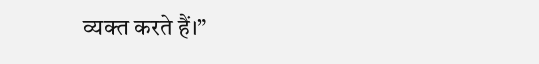व्यक्त करते हैं।”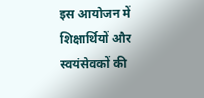इस आयोजन में शिक्षार्थियों और स्वयंसेवकों की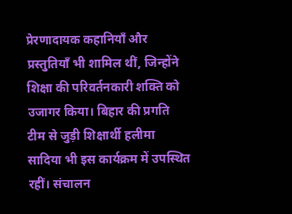प्रेरणादायक कहानियाँ और प्रस्तुतियाँ भी शामिल थीं, जिन्होंने शिक्षा की परिवर्तनकारी शक्ति को उजागर किया। बिहार की प्रगति टीम से जुड़ी शिक्षार्थी हलीमा सादिया भी इस कार्यक्रम में उपस्थित रहीं। संचालन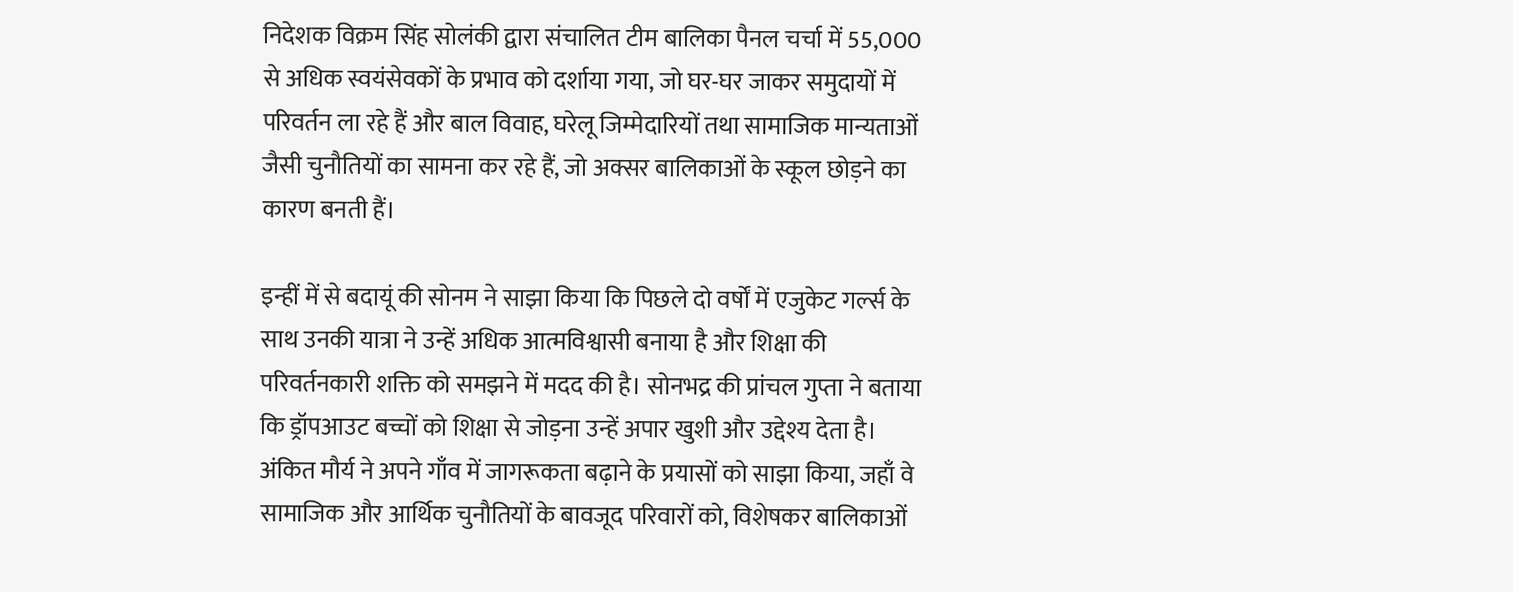निदेशक विक्रम सिंह सोलंकी द्वारा संचालित टीम बालिका पैनल चर्चा में 55,000 से अधिक स्वयंसेवकों के प्रभाव को दर्शाया गया, जो घर-घर जाकर समुदायों में परिवर्तन ला रहे हैं और बाल विवाह, घरेलू जिम्मेदारियों तथा सामाजिक मान्यताओं जैसी चुनौतियों का सामना कर रहे हैं, जो अक्सर बालिकाओं के स्कूल छोड़ने का कारण बनती हैं।

इन्हीं में से बदायूं की सोनम ने साझा किया कि पिछले दो वर्षों में एजुकेट गर्ल्स के साथ उनकी यात्रा ने उन्हें अधिक आत्मविश्वासी बनाया है और शिक्षा की परिवर्तनकारी शक्ति को समझने में मदद की है। सोनभद्र की प्रांचल गुप्ता ने बताया कि ड्रॉपआउट बच्चों को शिक्षा से जोड़ना उन्हें अपार खुशी और उद्देश्य देता है। अंकित मौर्य ने अपने गाँव में जागरूकता बढ़ाने के प्रयासों को साझा किया, जहाँ वे सामाजिक और आर्थिक चुनौतियों के बावजूद परिवारों को, विशेषकर बालिकाओं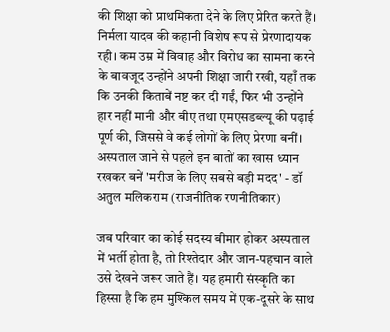की शिक्षा को प्राथमिकता देने के लिए प्रेरित करते हैं। निर्मला यादव की कहानी विशेष रूप से प्रेरणादायक रही। कम उम्र में विवाह और विरोध का सामना करने के बावजूद उन्होंने अपनी शिक्षा जारी रखी, यहाँ तक कि उनकी किताबें नष्ट कर दी गईं, फिर भी उन्होंने हार नहीं मानी और बीए तथा एमएसडब्ल्यू की पढ़ाई पूर्ण की, जिससे वे कई लोगों के लिए प्रेरणा बनीं।
अस्पताल जाने से पहले इन बातों का खास ध्यान रखकर बनें 'मरीज के लिए सबसे बड़ी मदद' - डॉ अतुल मलिकराम (राजनीतिक रणनीतिकार)

जब परिवार का कोई सदस्य बीमार होकर अस्पताल में भर्ती होता है, तो रिश्तेदार और जान-पहचान वाले उसे देखने जरूर जाते हैं। यह हमारी संस्कृति का हिस्सा है कि हम मुश्किल समय में एक-दूसरे के साथ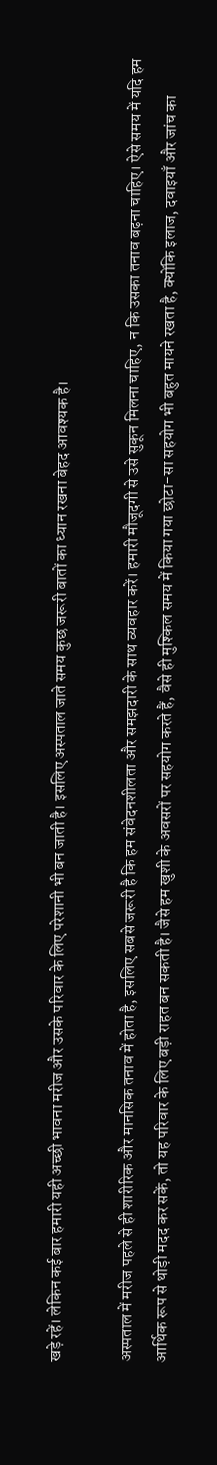खड़े रहें। लेकिन कई बार हमारी यही अच्छी भावना मरीज और उसके परिवार के लिए परेशानी भी बन जाती है। इसलिए अस्पताल जाते समय कुछ जरूरी बातों का ध्यान रखना बेहद आवश्यक है।

अस्पताल में मरीज पहले से ही शारीरिक और मानसिक तनाव में होता है, इसलिए सबसे जरूरी है कि हम संवेदनशीलता और समझदारी के साथ व्यवहार करें। हमारी मौजूदगी से उसे सुकून मिलना चाहिए, न कि उसका तनाव बढ़ना चाहिए। ऐसे समय में यदि हम आर्थिक रूप से थोड़ी मदद कर सकें, तो यह परिवार के लिए बड़ी राहत बन सकती है। जैसे हम खुशी के अवसरों पर सहयोग करते हैं, वैसे ही मुश्किल समय में किया गया छोटा-सा सहयोग भी बहुत मायने रखता है, क्योंकि इलाज, दवाइयाँ और जांच का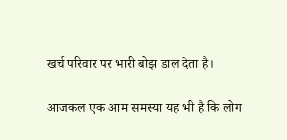खर्च परिवार पर भारी बोझ डाल देता है।

आजकल एक आम समस्या यह भी है कि लोग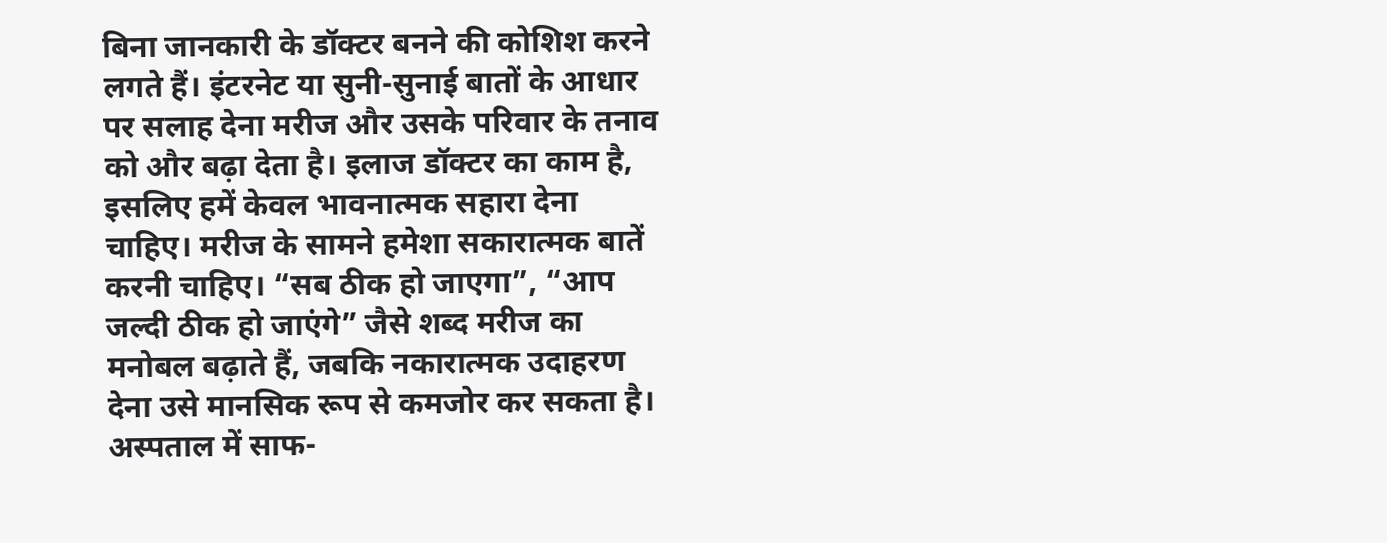बिना जानकारी के डॉक्टर बनने की कोशिश करने लगते हैं। इंटरनेट या सुनी-सुनाई बातों के आधार पर सलाह देना मरीज और उसके परिवार के तनाव को और बढ़ा देता है। इलाज डॉक्टर का काम है, इसलिए हमें केवल भावनात्मक सहारा देना चाहिए। मरीज के सामने हमेशा सकारात्मक बातें करनी चाहिए। “सब ठीक हो जाएगा”, “आप जल्दी ठीक हो जाएंगे” जैसे शब्द मरीज का मनोबल बढ़ाते हैं, जबकि नकारात्मक उदाहरण देना उसे मानसिक रूप से कमजोर कर सकता है। अस्पताल में साफ-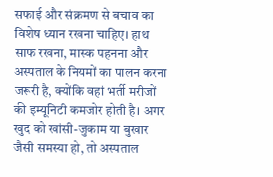सफाई और संक्रमण से बचाव का विशेष ध्यान रखना चाहिए। हाथ साफ रखना, मास्क पहनना और अस्पताल के नियमों का पालन करना जरूरी है, क्योंकि वहां भर्ती मरीजों की इम्यूनिटी कमजोर होती है। अगर खुद को खांसी-जुकाम या बुखार जैसी समस्या हो, तो अस्पताल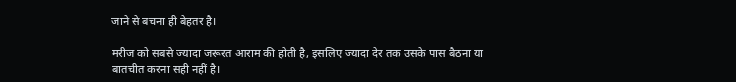जाने से बचना ही बेहतर है।

मरीज को सबसे ज्यादा जरूरत आराम की होती है, इसलिए ज्यादा देर तक उसके पास बैठना या बातचीत करना सही नहीं है।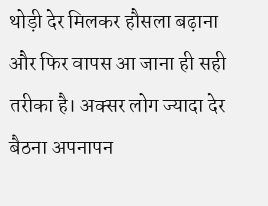थोड़ी देर मिलकर हौसला बढ़ाना और फिर वापस आ जाना ही सही तरीका है। अक्सर लोग ज्यादा देर बैठना अपनापन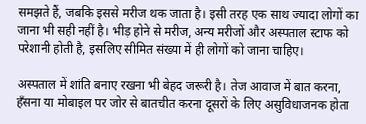समझते हैं, जबकि इससे मरीज थक जाता है। इसी तरह एक साथ ज्यादा लोगों का जाना भी सही नहीं है। भीड़ होने से मरीज, अन्य मरीजों और अस्पताल स्टाफ को परेशानी होती है, इसलिए सीमित संख्या में ही लोगों को जाना चाहिए।

अस्पताल में शांति बनाए रखना भी बेहद जरूरी है। तेज आवाज में बात करना, हँसना या मोबाइल पर जोर से बातचीत करना दूसरों के लिए असुविधाजनक होता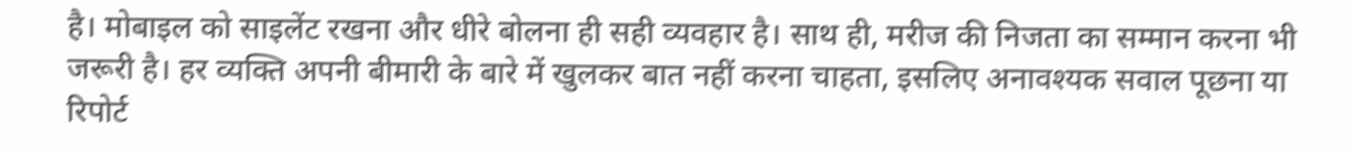है। मोबाइल को साइलेंट रखना और धीरे बोलना ही सही व्यवहार है। साथ ही, मरीज की निजता का सम्मान करना भी जरूरी है। हर व्यक्ति अपनी बीमारी के बारे में खुलकर बात नहीं करना चाहता, इसलिए अनावश्यक सवाल पूछना या रिपोर्ट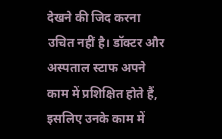देखने की जिद करना उचित नहीं है। डॉक्टर और अस्पताल स्टाफ अपने काम में प्रशिक्षित होते हैं, इसलिए उनके काम में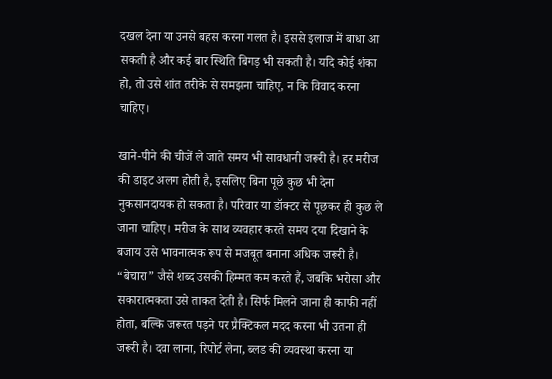दखल देना या उनसे बहस करना गलत है। इससे इलाज में बाधा आ सकती है और कई बार स्थिति बिगड़ भी सकती है। यदि कोई शंका हो, तो उसे शांत तरीके से समझना चाहिए, न कि विवाद करना चाहिए।

खाने-पीने की चीजें ले जाते समय भी सावधानी जरूरी है। हर मरीज की डाइट अलग होती है, इसलिए बिना पूछे कुछ भी देना नुकसानदायक हो सकता है। परिवार या डॉक्टर से पूछकर ही कुछ ले जाना चाहिए। मरीज के साथ व्यवहार करते समय दया दिखाने के बजाय उसे भावनात्मक रूप से मजबूत बनाना अधिक जरूरी है। “बेचारा” जैसे शब्द उसकी हिम्मत कम करते हैं, जबकि भरोसा और सकारात्मकता उसे ताकत देती है। सिर्फ मिलने जाना ही काफी नहीं होता, बल्कि जरूरत पड़ने पर प्रैक्टिकल मदद करना भी उतना ही जरूरी है। दवा लाना, रिपोर्ट लेना, ब्लड की व्यवस्था करना या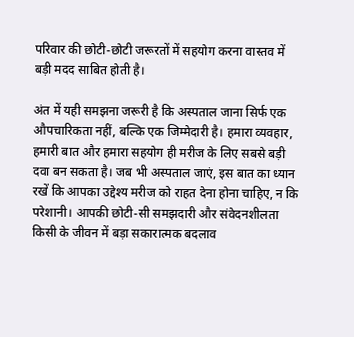परिवार की छोटी-छोटी जरूरतों में सहयोग करना वास्तव में बड़ी मदद साबित होती है।

अंत में यही समझना जरूरी है कि अस्पताल जाना सिर्फ एक औपचारिकता नहीं, बल्कि एक जिम्मेदारी है। हमारा व्यवहार, हमारी बात और हमारा सहयोग ही मरीज के लिए सबसे बड़ी दवा बन सकता है। जब भी अस्पताल जाएं, इस बात का ध्यान रखें कि आपका उद्देश्य मरीज को राहत देना होना चाहिए, न कि परेशानी। आपकी छोटी-सी समझदारी और संवेदनशीलता किसी के जीवन में बड़ा सकारात्मक बदलाव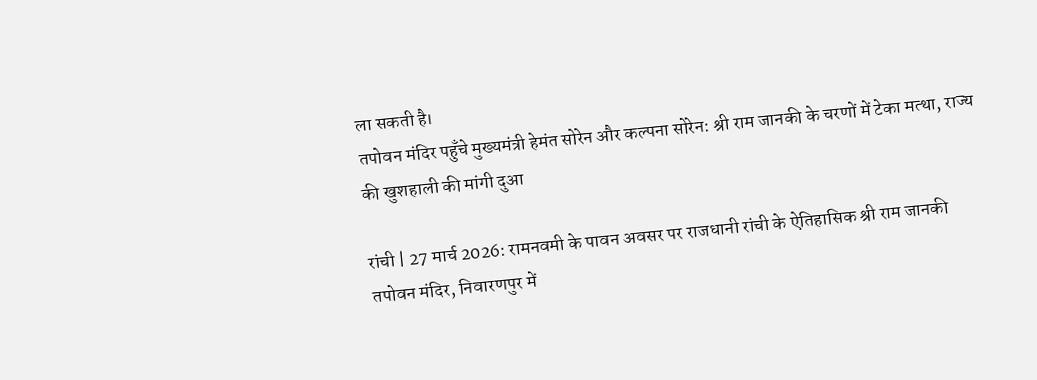ला सकती है।
तपोवन मंदिर पहुँचे मुख्यमंत्री हेमंत सोरेन और कल्पना सोरेन: श्री राम जानकी के चरणों में टेका मत्था, राज्य की खुशहाली की मांगी दुआ

रांची | 27 मार्च 2026: रामनवमी के पावन अवसर पर राजधानी रांची के ऐतिहासिक श्री राम जानकी तपोवन मंदिर, निवारणपुर में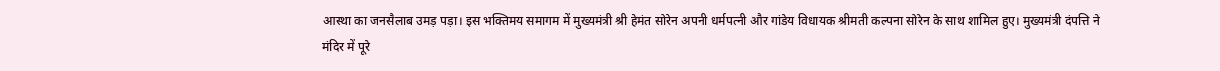आस्था का जनसैलाब उमड़ पड़ा। इस भक्तिमय समागम में मुख्यमंत्री श्री हेमंत सोरेन अपनी धर्मपत्नी और गांडेय विधायक श्रीमती कल्पना सोरेन के साथ शामिल हुए। मुख्यमंत्री दंपत्ति ने मंदिर में पूरे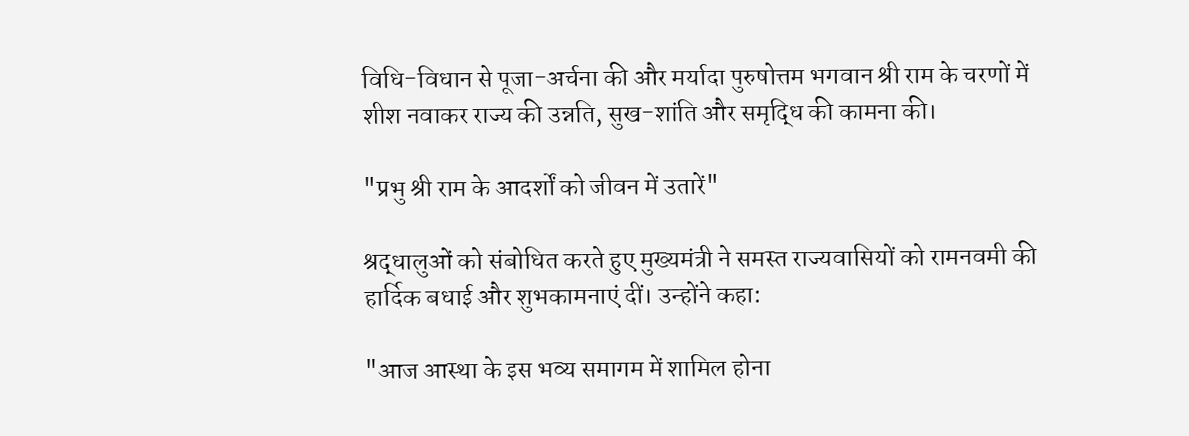विधि-विधान से पूजा-अर्चना की और मर्यादा पुरुषोत्तम भगवान श्री राम के चरणों में शीश नवाकर राज्य की उन्नति, सुख-शांति और समृद्धि की कामना की।

"प्रभु श्री राम के आदर्शों को जीवन में उतारें"

श्रद्धालुओं को संबोधित करते हुए मुख्यमंत्री ने समस्त राज्यवासियों को रामनवमी की हार्दिक बधाई और शुभकामनाएं दीं। उन्होंने कहा:

"आज आस्था के इस भव्य समागम में शामिल होना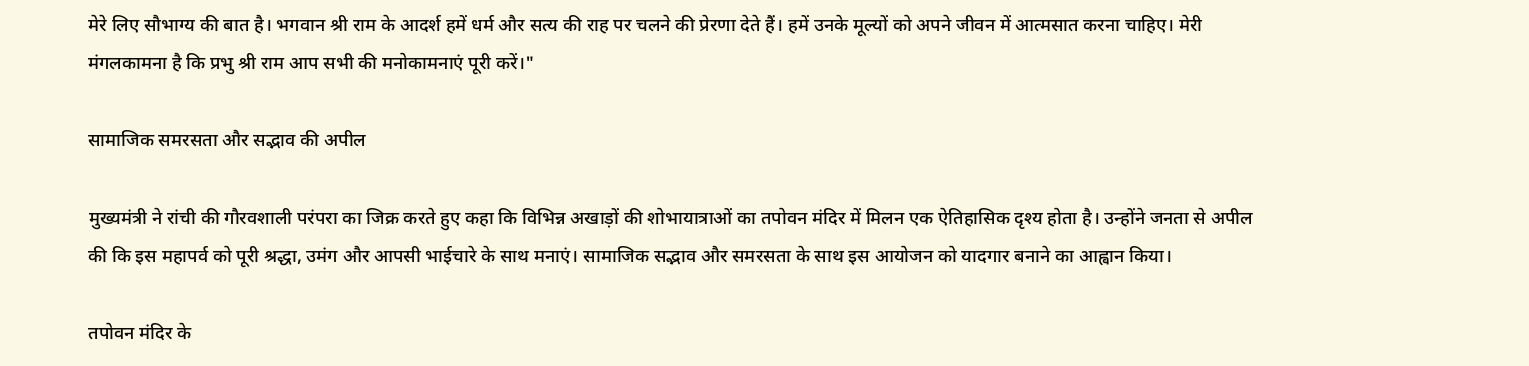मेरे लिए सौभाग्य की बात है। भगवान श्री राम के आदर्श हमें धर्म और सत्य की राह पर चलने की प्रेरणा देते हैं। हमें उनके मूल्यों को अपने जीवन में आत्मसात करना चाहिए। मेरी मंगलकामना है कि प्रभु श्री राम आप सभी की मनोकामनाएं पूरी करें।"

सामाजिक समरसता और सद्भाव की अपील

मुख्यमंत्री ने रांची की गौरवशाली परंपरा का जिक्र करते हुए कहा कि विभिन्न अखाड़ों की शोभायात्राओं का तपोवन मंदिर में मिलन एक ऐतिहासिक दृश्य होता है। उन्होंने जनता से अपील की कि इस महापर्व को पूरी श्रद्धा, उमंग और आपसी भाईचारे के साथ मनाएं। सामाजिक सद्भाव और समरसता के साथ इस आयोजन को यादगार बनाने का आह्वान किया।

तपोवन मंदिर के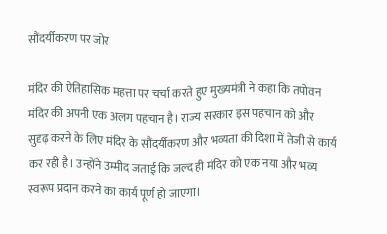सौंदर्यीकरण पर जोर

मंदिर की ऐतिहासिक महत्ता पर चर्चा करते हुए मुख्यमंत्री ने कहा कि तपोवन मंदिर की अपनी एक अलग पहचान है। राज्य सरकार इस पहचान को और सुदृढ़ करने के लिए मंदिर के सौंदर्यीकरण और भव्यता की दिशा में तेजी से कार्य कर रही है। उन्होंने उम्मीद जताई कि जल्द ही मंदिर को एक नया और भव्य स्वरूप प्रदान करने का कार्य पूर्ण हो जाएगा।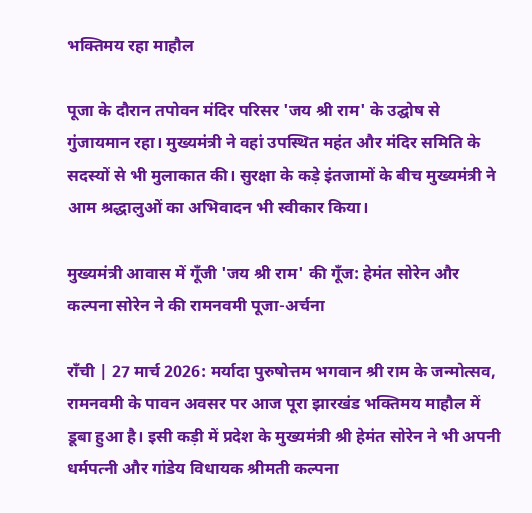भक्तिमय रहा माहौल

पूजा के दौरान तपोवन मंदिर परिसर 'जय श्री राम' के उद्घोष से गुंजायमान रहा। मुख्यमंत्री ने वहां उपस्थित महंत और मंदिर समिति के सदस्यों से भी मुलाकात की। सुरक्षा के कड़े इंतजामों के बीच मुख्यमंत्री ने आम श्रद्धालुओं का अभिवादन भी स्वीकार किया।

मुख्यमंत्री आवास में गूँजी 'जय श्री राम' की गूँज: हेमंत सोरेन और कल्पना सोरेन ने की रामनवमी पूजा-अर्चना

राँची | 27 मार्च 2026: मर्यादा पुरुषोत्तम भगवान श्री राम के जन्मोत्सव, रामनवमी के पावन अवसर पर आज पूरा झारखंड भक्तिमय माहौल में डूबा हुआ है। इसी कड़ी में प्रदेश के मुख्यमंत्री श्री हेमंत सोरेन ने भी अपनी धर्मपत्नी और गांडेय विधायक श्रीमती कल्पना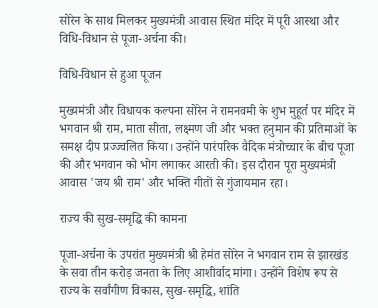सोरेन के साथ मिलकर मुख्यमंत्री आवास स्थित मंदिर में पूरी आस्था और विधि-विधान से पूजा-अर्चना की।

विधि-विधान से हुआ पूजन

मुख्यमंत्री और विधायक कल्पना सोरेन ने रामनवमी के शुभ मुहूर्त पर मंदिर में भगवान श्री राम, माता सीता, लक्ष्मण जी और भक्त हनुमान की प्रतिमाओं के समक्ष दीप प्रज्ज्वलित किया। उन्होंने पारंपरिक वैदिक मंत्रोच्चार के बीच पूजा की और भगवान को भोग लगाकर आरती की। इस दौरान पूरा मुख्यमंत्री आवास 'जय श्री राम' और भक्ति गीतों से गुंजायमान रहा।

राज्य की सुख-समृद्धि की कामना

पूजा-अर्चना के उपरांत मुख्यमंत्री श्री हेमंत सोरेन ने भगवान राम से झारखंड के सवा तीन करोड़ जनता के लिए आशीर्वाद मांगा। उन्होंने विशेष रूप से राज्य के सर्वांगीण विकास, सुख-समृद्धि, शांति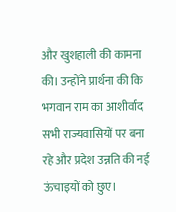और खुशहाली की कामना की। उन्होंने प्रार्थना की कि भगवान राम का आशीर्वाद सभी राज्यवासियों पर बना रहे और प्रदेश उन्नति की नई ऊंचाइयों को छुए।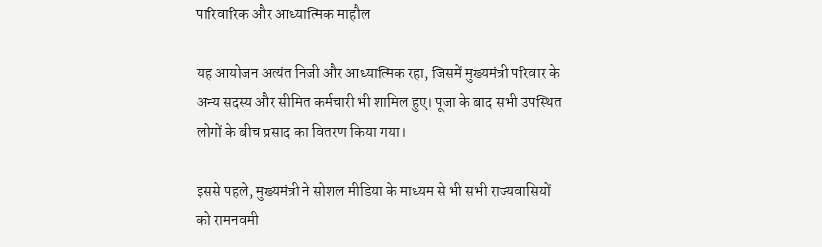पारिवारिक और आध्यात्मिक माहौल

यह आयोजन अत्यंत निजी और आध्यात्मिक रहा, जिसमें मुख्यमंत्री परिवार के अन्य सदस्य और सीमित कर्मचारी भी शामिल हुए। पूजा के बाद सभी उपस्थित लोगों के बीच प्रसाद का वितरण किया गया।

इससे पहले, मुख्यमंत्री ने सोशल मीडिया के माध्यम से भी सभी राज्यवासियों को रामनवमी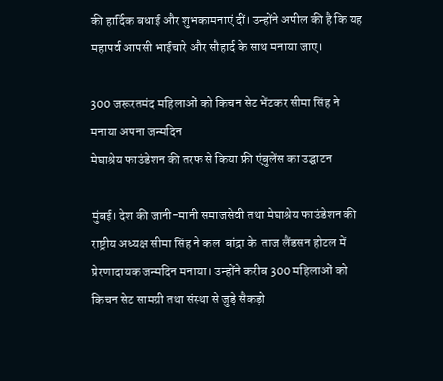की हार्दिक बधाई और शुभकामनाएं दीं। उन्होंने अपील की है कि यह महापर्व आपसी भाईचारे और सौहार्द के साथ मनाया जाए।

300 जरूरतमंद महिलाओं को किचन सेट भेंटकर सीमा सिंह ने मनाया अपना जन्मदिन
मेघाश्रेय फाउंडेशन की तरफ से किया फ्री एंबुलेंस का उद्घाटन

मुंबई। देश की जानी-मानी समाजसेवी तथा मेघाश्रेय फाउंडेशन की राष्ट्रीय अध्यक्ष सीमा सिंह ने कल  बांद्रा के  ताज लैंडसन होटल में प्रेरणादायक जन्मदिन मनाया। उन्होंने करीब 300 महिलाओं को किचन सेट सामग्री तथा संस्था से जुड़े सैकड़ो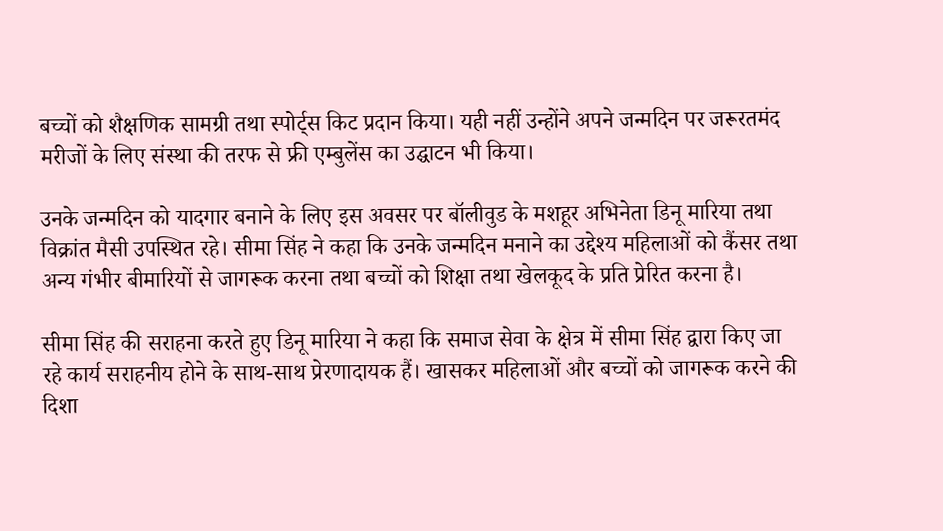बच्चों को शैक्षणिक सामग्री तथा स्पोर्ट्स किट प्रदान किया। यही नहीं उन्होंने अपने जन्मदिन पर जरूरतमंद मरीजों के लिए संस्था की तरफ से फ्री एम्बुलेंस का उद्घाटन भी किया।

उनके जन्मदिन को यादगार बनाने के लिए इस अवसर पर बॉलीवुड के मशहूर अभिनेता डिनू मारिया तथा विक्रांत मैसी उपस्थित रहे। सीमा सिंह ने कहा कि उनके जन्मदिन मनाने का उद्देश्य महिलाओं को कैंसर तथा अन्य गंभीर बीमारियों से जागरूक करना तथा बच्चों को शिक्षा तथा खेलकूद के प्रति प्रेरित करना है।

सीमा सिंह की सराहना करते हुए डिनू मारिया ने कहा कि समाज सेवा के क्षेत्र में सीमा सिंह द्वारा किए जा रहे कार्य सराहनीय होने के साथ-साथ प्रेरणादायक हैं। खासकर महिलाओं और बच्चों को जागरूक करने की दिशा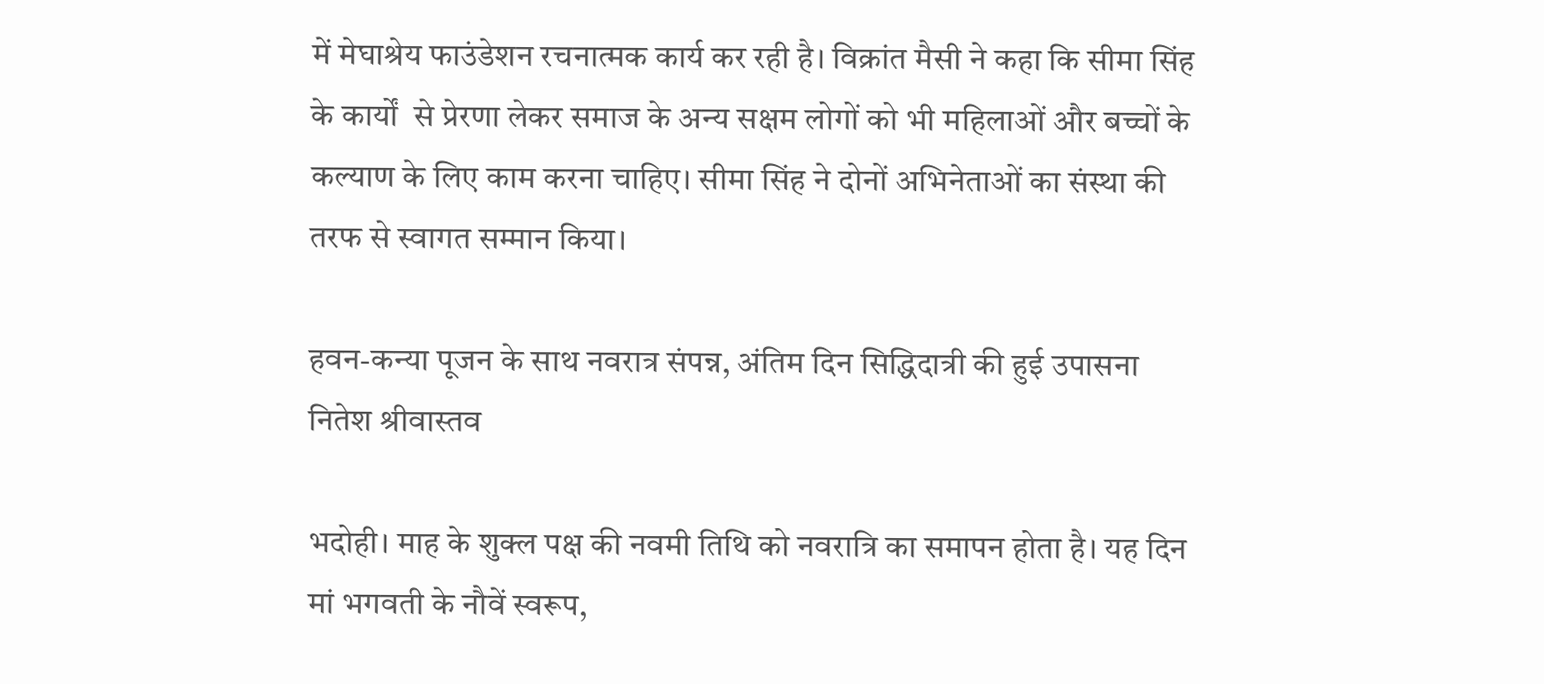में मेघाश्रेय फाउंडेशन रचनात्मक कार्य कर रही है। विक्रांत मैसी ने कहा कि सीमा सिंह के कार्यों  से प्रेरणा लेकर समाज के अन्य सक्षम लोगों को भी महिलाओं और बच्चों के कल्याण के लिए काम करना चाहिए। सीमा सिंह ने दोनों अभिनेताओं का संस्था की तरफ से स्वागत सम्मान किया।

हवन-कन्या पूजन के साथ नवरात्र संपन्न, अंतिम दिन सिद्धिदात्री की हुई उपासना
नितेश श्रीवास्तव

भदोही। माह के शुक्ल पक्ष की नवमी तिथि को नवरात्रि का समापन होता है। यह दिन मां भगवती के नौवें स्वरूप,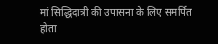मां सिद्धिदात्री की उपासना के लिए समर्पित होता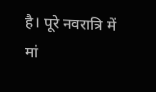है। पूरे नवरात्रि में मां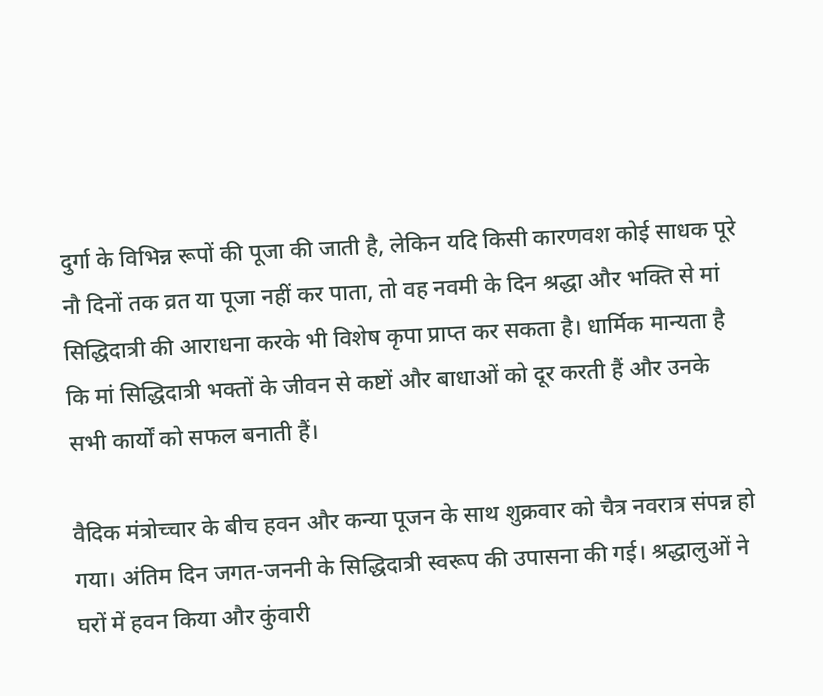दुर्गा के विभिन्न रूपों की पूजा की जाती है, लेकिन यदि किसी कारणवश कोई साधक पूरे नौ दिनों तक व्रत या पूजा नहीं कर पाता, तो वह नवमी के दिन श्रद्धा और भक्ति से मां सिद्धिदात्री की आराधना करके भी विशेष कृपा प्राप्त कर सकता है। धार्मिक मान्यता है कि मां सिद्धिदात्री भक्तों के जीवन से कष्टों और बाधाओं को दूर करती हैं और उनके सभी कार्यों को सफल बनाती हैं।

वैदिक मंत्रोच्चार के बीच हवन और कन्या पूजन के साथ शुक्रवार को चैत्र नवरात्र संपन्न हो गया। अंतिम दिन जगत-जननी के सिद्धिदात्री स्वरूप की उपासना की गई। श्रद्धालुओं ने घरों में हवन किया और कुंवारी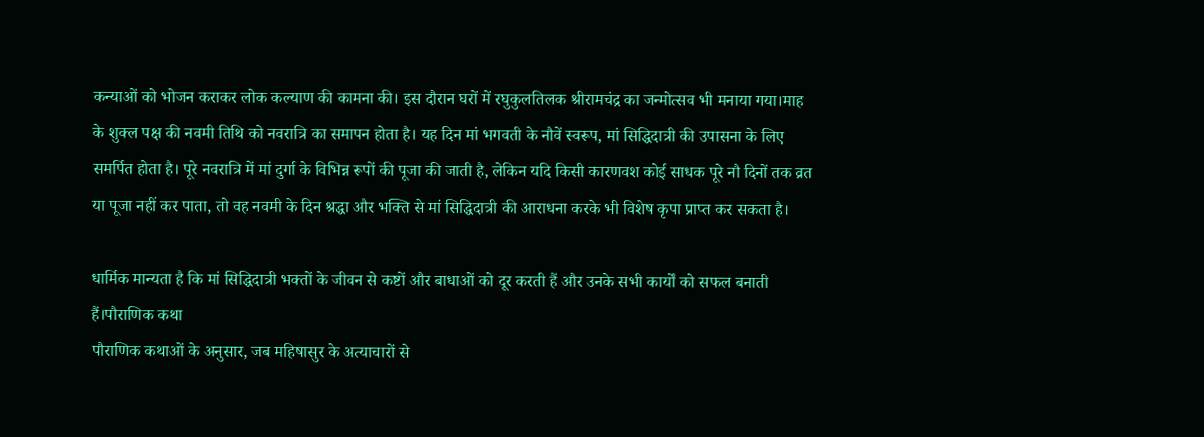कन्याओं को भोजन कराकर लोक कल्याण की कामना की। इस दौरान घरों में रघुकुलतिलक श्रीरामचंद्र का जन्मोत्सव भी मनाया गया।माह के शुक्ल पक्ष की नवमी तिथि को नवरात्रि का समापन होता है। यह दिन मां भगवती के नौवें स्वरूप, मां सिद्धिदात्री की उपासना के लिए समर्पित होता है। पूरे नवरात्रि में मां दुर्गा के विभिन्न रूपों की पूजा की जाती है, लेकिन यदि किसी कारणवश कोई साधक पूरे नौ दिनों तक व्रत या पूजा नहीं कर पाता, तो वह नवमी के दिन श्रद्धा और भक्ति से मां सिद्धिदात्री की आराधना करके भी विशेष कृपा प्राप्त कर सकता है।

धार्मिक मान्यता है कि मां सिद्धिदात्री भक्तों के जीवन से कष्टों और बाधाओं को दूर करती हैं और उनके सभी कार्यों को सफल बनाती हैं।पौराणिक कथा
पौराणिक कथाओं के अनुसार, जब महिषासुर के अत्याचारों से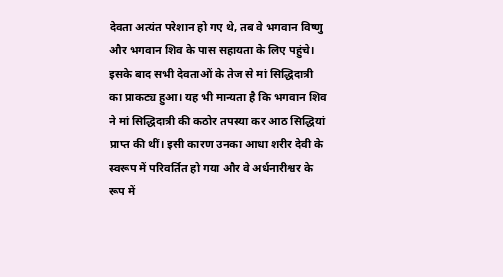देवता अत्यंत परेशान हो गए थे, तब वे भगवान विष्णु और भगवान शिव के पास सहायता के लिए पहुंचे। इसके बाद सभी देवताओं के तेज से मां सिद्धिदात्री का प्राकट्य हुआ। यह भी मान्यता है कि भगवान शिव ने मां सिद्धिदात्री की कठोर तपस्या कर आठ सिद्धियां प्राप्त की थीं। इसी कारण उनका आधा शरीर देवी के स्वरूप में परिवर्तित हो गया और वे अर्धनारीश्वर के रूप में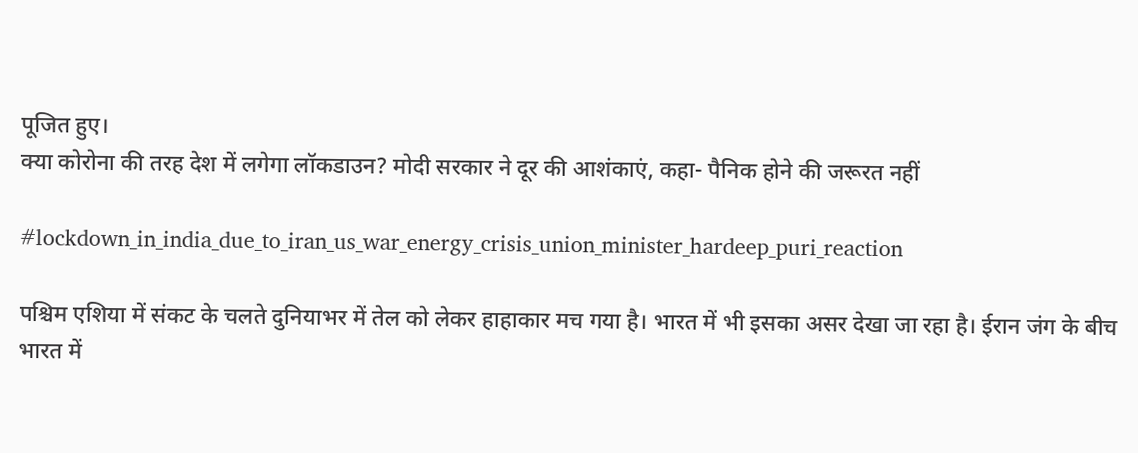पूजित हुए।
क्या कोरोना की तरह देश में लगेगा लॉकडाउन? मोदी सरकार ने दूर की आशंकाएं, कहा- पैनिक होने की जरूरत नहीं

#lockdown_in_india_due_to_iran_us_war_energy_crisis_union_minister_hardeep_puri_reaction

पश्चिम एशिया में संकट के चलते दुनियाभर में तेल को लेकर हाहाकार मच गया है। भारत में भी इसका असर देखा जा रहा है। ईरान जंग के बीच भारत में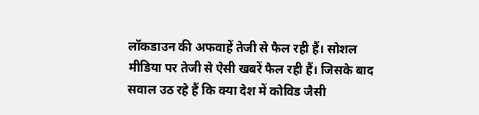लॉकडाउन की अफवाहें तेजी से फैल रही हैं। सोशल मीडिया पर तेजी से ऐसी खबरें फैल रही हैं। जिसके बाद सवाल उठ रहे हैं कि क्या देश में कोविड जैसी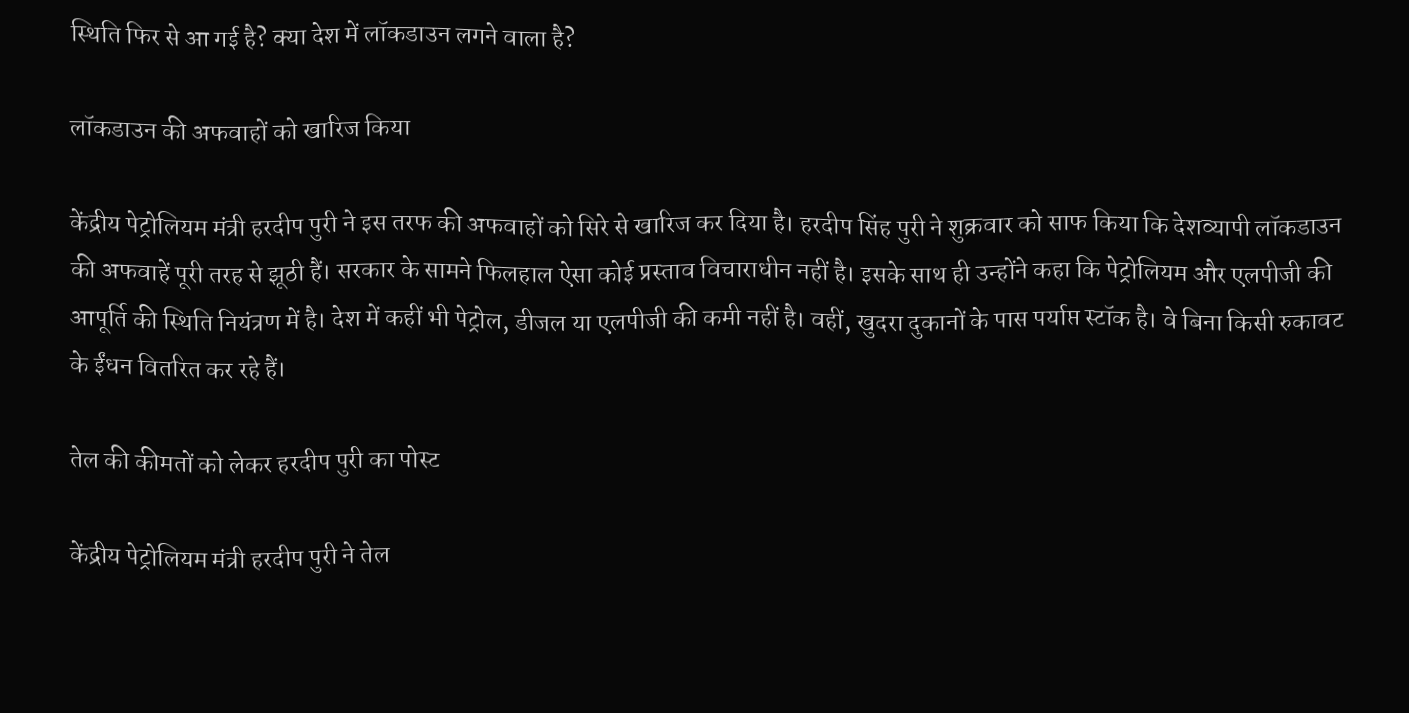स्थिति फिर से आ गई है? क्या देश में लॉकडाउन लगने वाला है?

लॉकडाउन की अफवाहों को खारिज किया

केंद्रीय पेट्रोलियम मंत्री हरदीप पुरी ने इस तरफ की अफवाहों को सिरे से खारिज कर दिया है। हरदीप सिंह पुरी ने शुक्रवार को साफ किया कि देशव्यापी लॉकडाउन की अफवाहें पूरी तरह से झूठी हैं। सरकार के सामने फिलहाल ऐसा कोई प्रस्ताव विचाराधीन नहीं है। इसके साथ ही उन्होंने कहा कि पेट्रोलियम और एलपीजी की आपूर्ति की स्थिति नियंत्रण में है। देश में कहीं भी पेट्रोल, डीजल या एलपीजी की कमी नहीं है। वहीं, खुदरा दुकानों के पास पर्याप्त स्टॉक है। वे बिना किसी रुकावट के ईंधन वितरित कर रहे हैं।

तेल की कीमतों को लेकर हरदीप पुरी का पोस्ट

केंद्रीय पेट्रोलियम मंत्री हरदीप पुरी ने तेल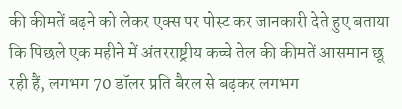की कीमतें बढ़ने को लेकर एक्स पर पोस्ट कर जानकारी देते हुए बताया कि पिछले एक महीने में अंतरराष्ट्रीय कच्चे तेल की कीमतें आसमान छू रही हैं, लगभग 70 डॉलर प्रति बैरल से बढ़कर लगभग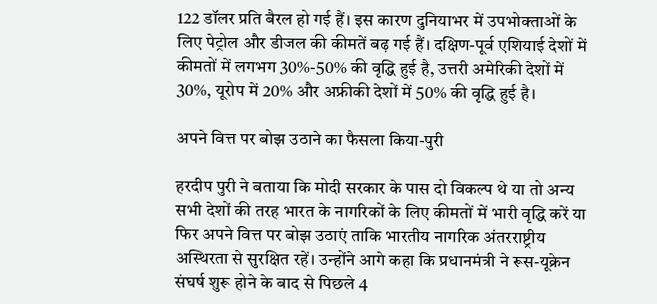122 डॉलर प्रति बैरल हो गई हैं। इस कारण दुनियाभर में उपभोक्ताओं के लिए पेट्रोल और डीजल की कीमतें बढ़ गई हैं। दक्षिण-पूर्व एशियाई देशों में कीमतों में लगभग 30%-50% की वृद्धि हुई है, उत्तरी अमेरिकी देशों में 30%, यूरोप में 20% और अफ्रीकी देशों में 50% की वृद्धि हुई है।

अपने वित्त पर बोझ उठाने का फैसला किया-पुरी

हरदीप पुरी ने बताया कि मोदी सरकार के पास दो विकल्प थे या तो अन्य सभी देशों की तरह भारत के नागरिकों के लिए कीमतों में भारी वृद्धि करें या फिर अपने वित्त पर बोझ उठाएं ताकि भारतीय नागरिक अंतरराष्ट्रीय अस्थिरता से सुरक्षित रहें। उन्होंने आगे कहा कि प्रधानमंत्री ने रूस-यूक्रेन संघर्ष शुरू होने के बाद से पिछले 4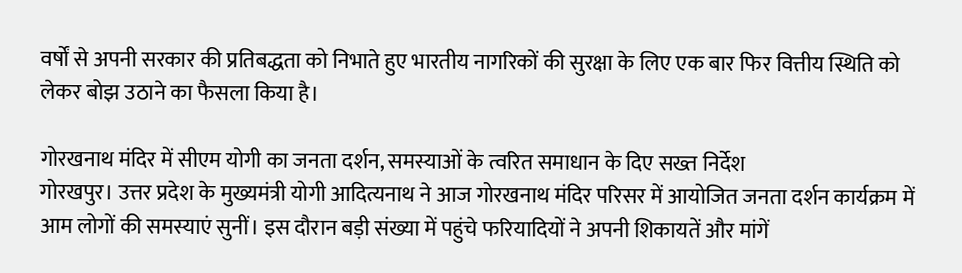वर्षों से अपनी सरकार की प्रतिबद्धता को निभाते हुए भारतीय नागरिकों की सुरक्षा के लिए एक बार फिर वित्तीय स्थिति को लेकर बोझ उठाने का फैसला किया है।

गोरखनाथ मंदिर में सीएम योगी का जनता दर्शन, समस्याओं के त्वरित समाधान के दिए सख्त निर्देश
गोरखपुर। उत्तर प्रदेश के मुख्यमंत्री योगी आदित्यनाथ ने आज गोरखनाथ मंदिर परिसर में आयोजित जनता दर्शन कार्यक्रम में आम लोगों की समस्याएं सुनीं। इस दौरान बड़ी संख्या में पहुंचे फरियादियों ने अपनी शिकायतें और मांगें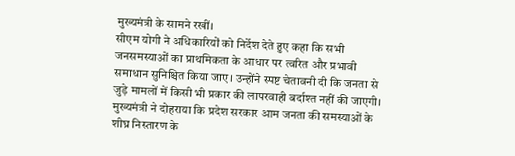मुख्यमंत्री के सामने रखीं।
सीएम योगी ने अधिकारियों को निर्देश देते हुए कहा कि सभी जनसमस्याओं का प्राथमिकता के आधार पर त्वरित और प्रभावी समाधान सुनिश्चित किया जाए। उन्होंने स्पष्ट चेतावनी दी कि जनता से जुड़े मामलों में किसी भी प्रकार की लापरवाही बर्दाश्त नहीं की जाएगी।
मुख्यमंत्री ने दोहराया कि प्रदेश सरकार आम जनता की समस्याओं के शीघ्र निस्तारण के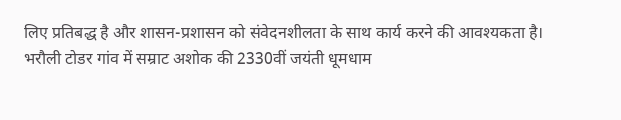लिए प्रतिबद्ध है और शासन-प्रशासन को संवेदनशीलता के साथ कार्य करने की आवश्यकता है।
भरौली टोडर गांव में सम्राट अशोक की 2330वीं जयंती धूमधाम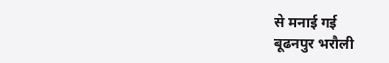से मनाई गई
बूढनपुर भरौली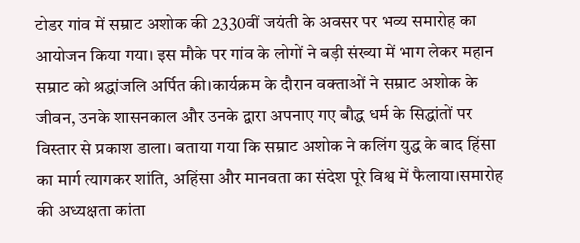टोडर गांव में सम्राट अशोक की 2330वीं जयंती के अवसर पर भव्य समारोह का आयोजन किया गया। इस मौके पर गांव के लोगों ने बड़ी संख्या में भाग लेकर महान सम्राट को श्रद्धांजलि अर्पित की।कार्यक्रम के दौरान वक्ताओं ने सम्राट अशोक के जीवन, उनके शासनकाल और उनके द्वारा अपनाए गए बौद्ध धर्म के सिद्धांतों पर विस्तार से प्रकाश डाला। बताया गया कि सम्राट अशोक ने कलिंग युद्ध के बाद हिंसा का मार्ग त्यागकर शांति, अहिंसा और मानवता का संदेश पूरे विश्व में फैलाया।समारोह की अध्यक्षता कांता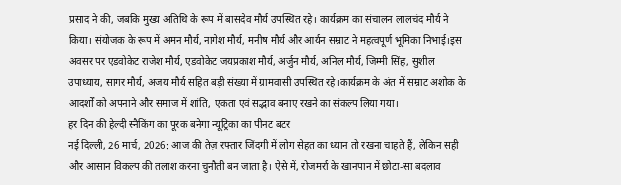प्रसाद ने की, जबकि मुख्य अतिथि के रूप में बासदेव मौर्य उपस्थित रहे। कार्यक्रम का संचालन लालचंद मौर्य ने किया। संयोजक के रूप में अमन मौर्य, नागेश मौर्य, मनीष मौर्य और आर्यन सम्राट ने महत्वपूर्ण भूमिका निभाई।इस अवसर पर एडवोकेट राजेश मौर्य, एडवोकेट जयप्रकाश मौर्य, अर्जुन मौर्य, अनिल मौर्य, जिम्मी सिंह, सुशील उपाध्याय, सागर मौर्य, अजय मौर्य सहित बड़ी संख्या में ग्रामवासी उपस्थित रहे।कार्यक्रम के अंत में सम्राट अशोक के आदर्शों को अपनाने और समाज में शांति, एकता एवं सद्भाव बनाए रखने का संकल्प लिया गया।
हर दिन की हेल्दी स्नैकिंग का पूरक बनेगा न्यूट्रिका का पीनट बटर
नई दिल्ली, 26 मार्च, 2026: आज की तेज़ रफ्तार जिंदगी में लोग सेहत का ध्यान तो रखना चाहते हैं, लेकिन सही और आसान विकल्प की तलाश करना चुनौती बन जाता है। ऐसे में, रोजमर्रा के खानपान में छोटा-सा बदलाव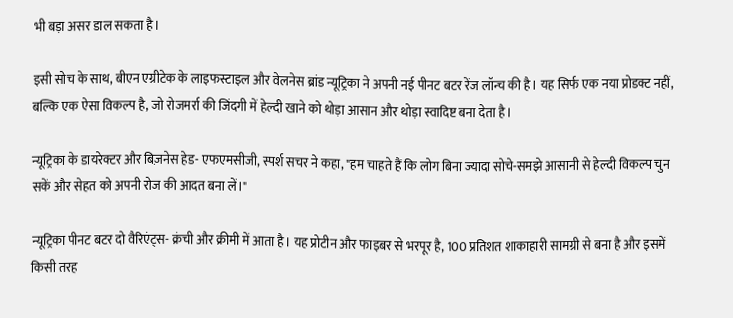भी बड़ा असर डाल सकता है।

इसी सोच के साथ, बीएन एग्रीटेक के लाइफस्टाइल और वेलनेस ब्रांड न्यूट्रिका ने अपनी नई पीनट बटर रेंज लॉन्च की है। यह सिर्फ एक नया प्रोडक्ट नहीं, बल्कि एक ऐसा विकल्प है, जो रोजमर्रा की जिंदगी में हेल्दी खाने को थोड़ा आसान और थोड़ा स्वादिष्ट बना देता है।

न्यूट्रिका के डायरेक्टर और बिज़नेस हेड- एफएमसीजी, स्पर्श सचर ने कहा, "हम चाहते हैं कि लोग बिना ज्यादा सोचे-समझे आसानी से हेल्दी विकल्प चुन सकें और सेहत को अपनी रोज की आदत बना लें।"

न्यूट्रिका पीनट बटर दो वैरिएंट्स- क्रंची और क्रीमी में आता है। यह प्रोटीन और फाइबर से भरपूर है, 100 प्रतिशत शाकाहारी सामग्री से बना है और इसमें किसी तरह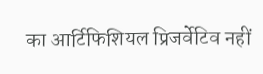का आर्टिफिशियल प्रिजर्वेटिव नहीं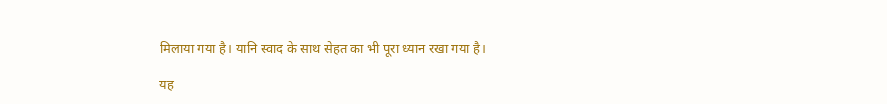मिलाया गया है। यानि स्वाद के साथ सेहत का भी पूरा ध्यान रखा गया है।

यह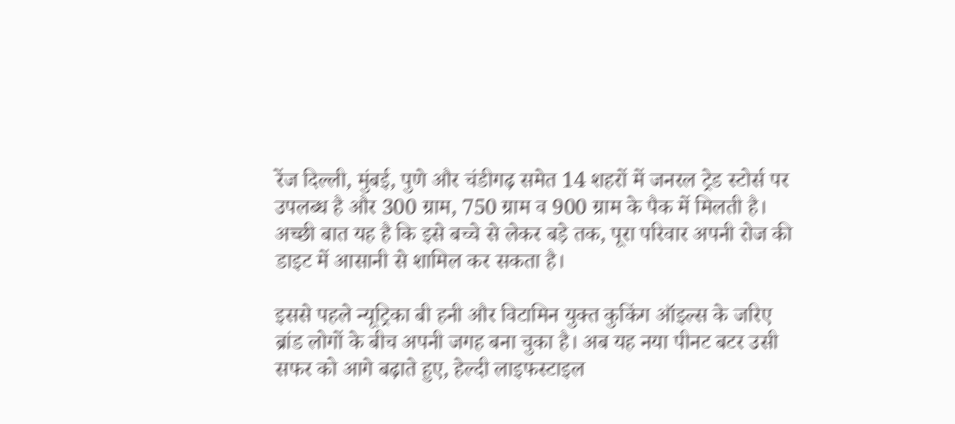रेंज दिल्ली, मुंबई, पुणे और चंडीगढ़ समेत 14 शहरों में जनरल ट्रेड स्टोर्स पर उपलब्ध है और 300 ग्राम, 750 ग्राम व 900 ग्राम के पैक में मिलती है। अच्छी बात यह है कि इसे बच्चे से लेकर बड़े तक, पूरा परिवार अपनी रोज की डाइट में आसानी से शामिल कर सकता है।

इससे पहले न्यूट्रिका बी हनी और विटामिन युक्त कुकिंग ऑइल्स के जरिए ब्रांड लोगों के बीच अपनी जगह बना चुका है। अब यह नया पीनट बटर उसी सफर को आगे बढ़ाते हुए, हेल्दी लाइफस्टाइल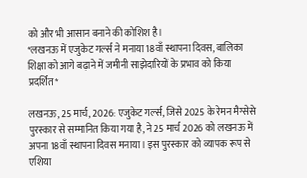को और भी आसान बनाने की कोशिश है।
*लखनऊ में एजुकेट गर्ल्स ने मनाया 18वाँ स्थापना दिवस, बालिका शिक्षा को आगे बढ़ाने में जमीनी साझेदारियों के प्रभाव को किया प्रदर्शित*

लखनऊ, 25 मार्च, 2026: एजुकेट गर्ल्स, जिसे 2025 के रेमन मैग्सेसे पुरस्कार से सम्मानित किया गया है, ने 25 मार्च 2026 को लखनऊ में अपना 18वाँ स्थापना दिवस मनाया। इस पुरस्कार को व्यापक रूप से एशिया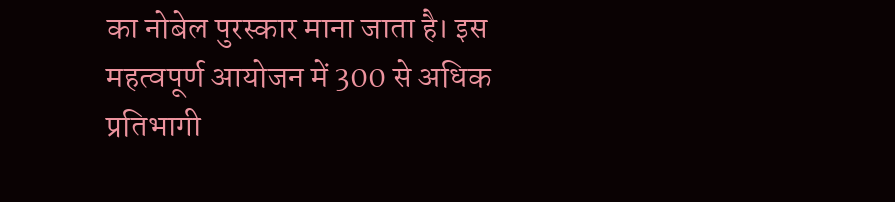का नोबेल पुरस्कार माना जाता है। इस महत्वपूर्ण आयोजन में 300 से अधिक प्रतिभागी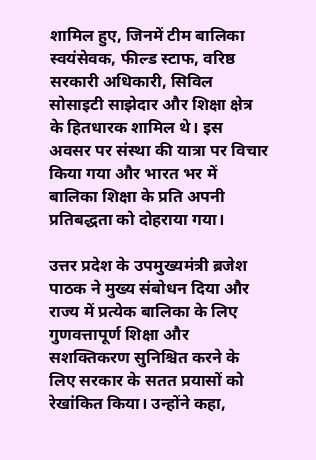शामिल हुए, जिनमें टीम बालिका स्वयंसेवक, फील्ड स्टाफ, वरिष्ठ सरकारी अधिकारी, सिविल सोसाइटी साझेदार और शिक्षा क्षेत्र के हितधारक शामिल थे। इस अवसर पर संस्था की यात्रा पर विचार किया गया और भारत भर में बालिका शिक्षा के प्रति अपनी प्रतिबद्धता को दोहराया गया।

उत्तर प्रदेश के उपमुख्यमंत्री ब्रजेश पाठक ने मुख्य संबोधन दिया और राज्य में प्रत्येक बालिका के लिए गुणवत्तापूर्ण शिक्षा और सशक्तिकरण सुनिश्चित करने के लिए सरकार के सतत प्रयासों को रेखांकित किया। उन्होंने कहा,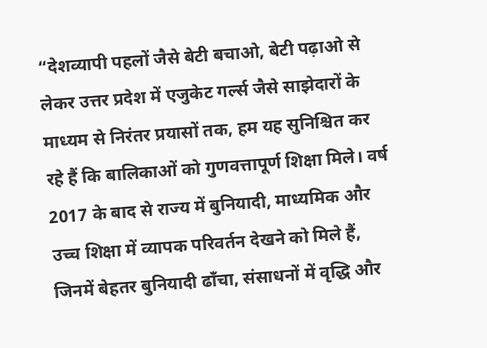“देशव्यापी पहलों जैसे बेटी बचाओ, बेटी पढ़ाओ से लेकर उत्तर प्रदेश में एजुकेट गर्ल्स जैसे साझेदारों के माध्यम से निरंतर प्रयासों तक, हम यह सुनिश्चित कर रहे हैं कि बालिकाओं को गुणवत्तापूर्ण शिक्षा मिले। वर्ष 2017 के बाद से राज्य में बुनियादी, माध्यमिक और उच्च शिक्षा में व्यापक परिवर्तन देखने को मिले हैं, जिनमें बेहतर बुनियादी ढाँचा, संसाधनों में वृद्धि और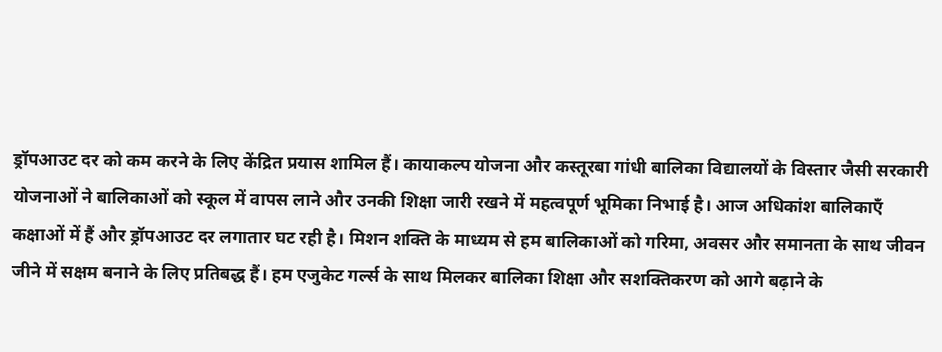ड्रॉपआउट दर को कम करने के लिए केंद्रित प्रयास शामिल हैं। कायाकल्प योजना और कस्तूरबा गांधी बालिका विद्यालयों के विस्तार जैसी सरकारी योजनाओं ने बालिकाओं को स्कूल में वापस लाने और उनकी शिक्षा जारी रखने में महत्वपूर्ण भूमिका निभाई है। आज अधिकांश बालिकाएँ कक्षाओं में हैं और ड्रॉपआउट दर लगातार घट रही है। मिशन शक्ति के माध्यम से हम बालिकाओं को गरिमा, अवसर और समानता के साथ जीवन जीने में सक्षम बनाने के लिए प्रतिबद्ध हैं। हम एजुकेट गर्ल्स के साथ मिलकर बालिका शिक्षा और सशक्तिकरण को आगे बढ़ाने के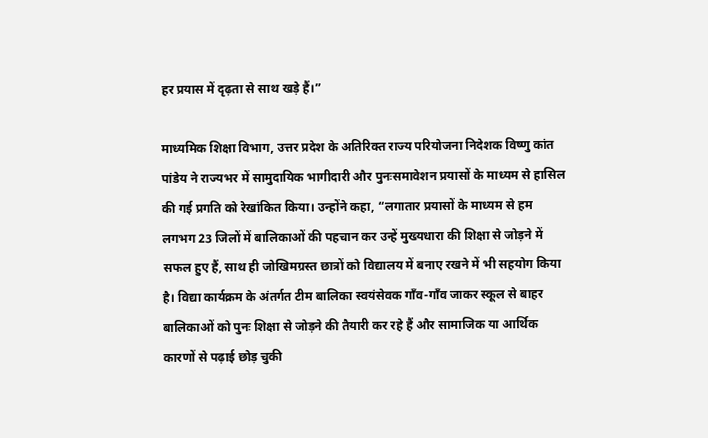हर प्रयास में दृढ़ता से साथ खड़े हैं।”

माध्यमिक शिक्षा विभाग, उत्तर प्रदेश के अतिरिक्त राज्य परियोजना निदेशक विष्णु कांत पांडेय ने राज्यभर में सामुदायिक भागीदारी और पुनःसमावेशन प्रयासों के माध्यम से हासिल की गई प्रगति को रेखांकित किया। उन्होंने कहा, “लगातार प्रयासों के माध्यम से हम लगभग 23 जिलों में बालिकाओं की पहचान कर उन्हें मुख्यधारा की शिक्षा से जोड़ने में सफल हुए हैं, साथ ही जोखिमग्रस्त छात्रों को विद्यालय में बनाए रखने में भी सहयोग किया है। विद्या कार्यक्रम के अंतर्गत टीम बालिका स्वयंसेवक गाँव-गाँव जाकर स्कूल से बाहर बालिकाओं को पुनः शिक्षा से जोड़ने की तैयारी कर रहे हैं और सामाजिक या आर्थिक कारणों से पढ़ाई छोड़ चुकी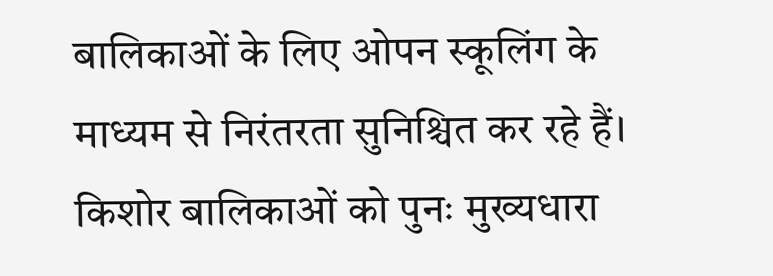बालिकाओं के लिए ओपन स्कूलिंग के माध्यम से निरंतरता सुनिश्चित कर रहे हैं। किशोर बालिकाओं को पुनः मुख्यधारा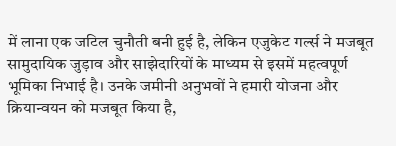में लाना एक जटिल चुनौती बनी हुई है, लेकिन एजुकेट गर्ल्स ने मजबूत सामुदायिक जुड़ाव और साझेदारियों के माध्यम से इसमें महत्वपूर्ण भूमिका निभाई है। उनके जमीनी अनुभवों ने हमारी योजना और क्रियान्वयन को मजबूत किया है,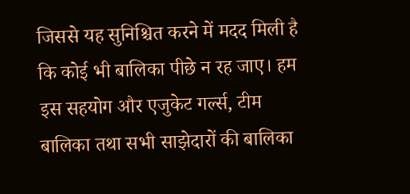जिससे यह सुनिश्चित करने में मदद मिली है कि कोई भी बालिका पीछे न रह जाए। हम इस सहयोग और एजुकेट गर्ल्स, टीम बालिका तथा सभी साझेदारों की बालिका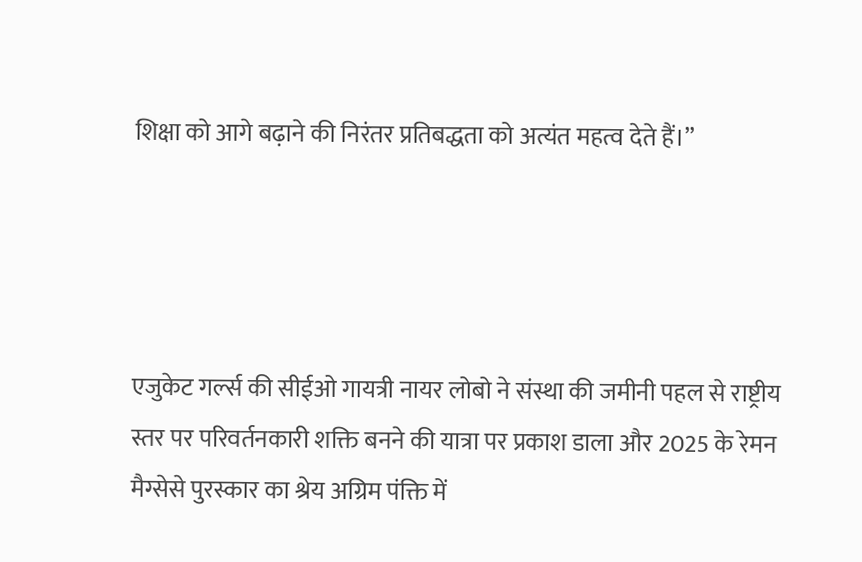शिक्षा को आगे बढ़ाने की निरंतर प्रतिबद्धता को अत्यंत महत्व देते हैं।”




एजुकेट गर्ल्स की सीईओ गायत्री नायर लोबो ने संस्था की जमीनी पहल से राष्ट्रीय स्तर पर परिवर्तनकारी शक्ति बनने की यात्रा पर प्रकाश डाला और 2025 के रेमन मैग्सेसे पुरस्कार का श्रेय अग्रिम पंक्ति में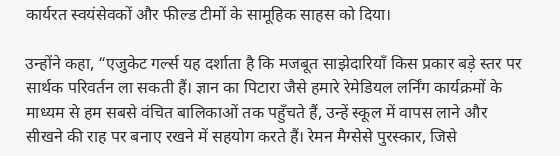कार्यरत स्वयंसेवकों और फील्ड टीमों के सामूहिक साहस को दिया।

उन्होंने कहा, “एजुकेट गर्ल्स यह दर्शाता है कि मजबूत साझेदारियाँ किस प्रकार बड़े स्तर पर सार्थक परिवर्तन ला सकती हैं। ज्ञान का पिटारा जैसे हमारे रेमेडियल लर्निंग कार्यक्रमों के माध्यम से हम सबसे वंचित बालिकाओं तक पहुँचते हैं, उन्हें स्कूल में वापस लाने और सीखने की राह पर बनाए रखने में सहयोग करते हैं। रेमन मैग्सेसे पुरस्कार, जिसे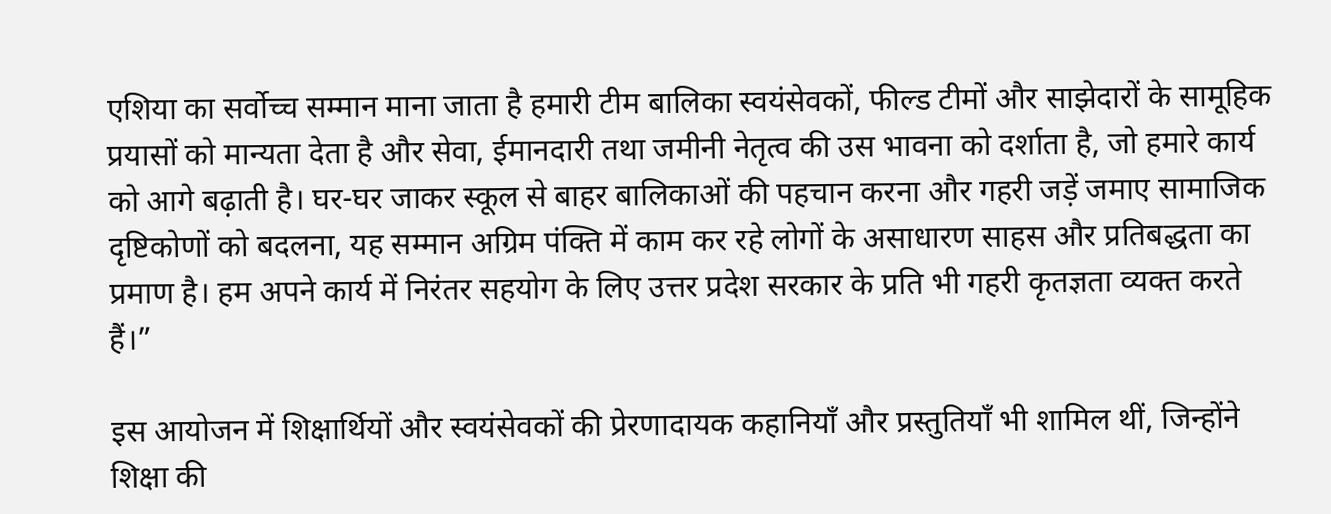एशिया का सर्वोच्च सम्मान माना जाता है हमारी टीम बालिका स्वयंसेवकों, फील्ड टीमों और साझेदारों के सामूहिक प्रयासों को मान्यता देता है और सेवा, ईमानदारी तथा जमीनी नेतृत्व की उस भावना को दर्शाता है, जो हमारे कार्य को आगे बढ़ाती है। घर-घर जाकर स्कूल से बाहर बालिकाओं की पहचान करना और गहरी जड़ें जमाए सामाजिक दृष्टिकोणों को बदलना, यह सम्मान अग्रिम पंक्ति में काम कर रहे लोगों के असाधारण साहस और प्रतिबद्धता का प्रमाण है। हम अपने कार्य में निरंतर सहयोग के लिए उत्तर प्रदेश सरकार के प्रति भी गहरी कृतज्ञता व्यक्त करते हैं।”

इस आयोजन में शिक्षार्थियों और स्वयंसेवकों की प्रेरणादायक कहानियाँ और प्रस्तुतियाँ भी शामिल थीं, जिन्होंने शिक्षा की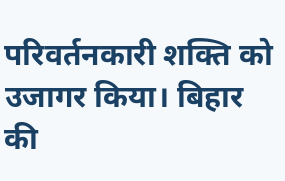परिवर्तनकारी शक्ति को उजागर किया। बिहार की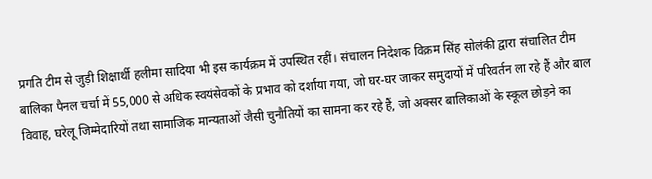प्रगति टीम से जुड़ी शिक्षार्थी हलीमा सादिया भी इस कार्यक्रम में उपस्थित रहीं। संचालन निदेशक विक्रम सिंह सोलंकी द्वारा संचालित टीम बालिका पैनल चर्चा में 55,000 से अधिक स्वयंसेवकों के प्रभाव को दर्शाया गया, जो घर-घर जाकर समुदायों में परिवर्तन ला रहे हैं और बाल विवाह, घरेलू जिम्मेदारियों तथा सामाजिक मान्यताओं जैसी चुनौतियों का सामना कर रहे हैं, जो अक्सर बालिकाओं के स्कूल छोड़ने का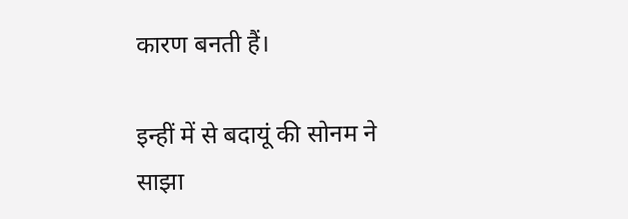कारण बनती हैं।

इन्हीं में से बदायूं की सोनम ने साझा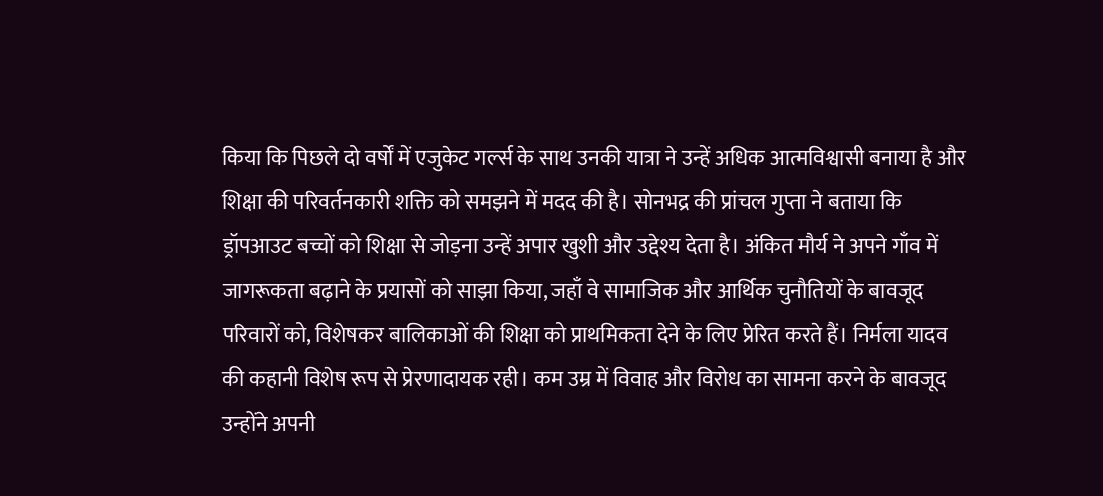किया कि पिछले दो वर्षों में एजुकेट गर्ल्स के साथ उनकी यात्रा ने उन्हें अधिक आत्मविश्वासी बनाया है और शिक्षा की परिवर्तनकारी शक्ति को समझने में मदद की है। सोनभद्र की प्रांचल गुप्ता ने बताया कि ड्रॉपआउट बच्चों को शिक्षा से जोड़ना उन्हें अपार खुशी और उद्देश्य देता है। अंकित मौर्य ने अपने गाँव में जागरूकता बढ़ाने के प्रयासों को साझा किया, जहाँ वे सामाजिक और आर्थिक चुनौतियों के बावजूद परिवारों को, विशेषकर बालिकाओं की शिक्षा को प्राथमिकता देने के लिए प्रेरित करते हैं। निर्मला यादव की कहानी विशेष रूप से प्रेरणादायक रही। कम उम्र में विवाह और विरोध का सामना करने के बावजूद उन्होंने अपनी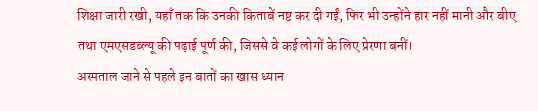शिक्षा जारी रखी, यहाँ तक कि उनकी किताबें नष्ट कर दी गईं, फिर भी उन्होंने हार नहीं मानी और बीए तथा एमएसडब्ल्यू की पढ़ाई पूर्ण की, जिससे वे कई लोगों के लिए प्रेरणा बनीं।
अस्पताल जाने से पहले इन बातों का खास ध्यान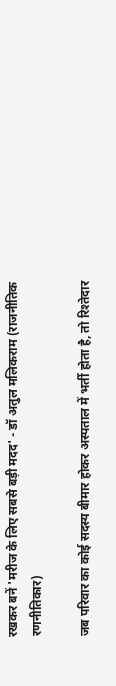रखकर बनें 'मरीज के लिए सबसे बड़ी मदद' - डॉ अतुल मलिकराम (राजनीतिक रणनीतिकार)

जब परिवार का कोई सदस्य बीमार होकर अस्पताल में भर्ती होता है, तो रिश्तेदार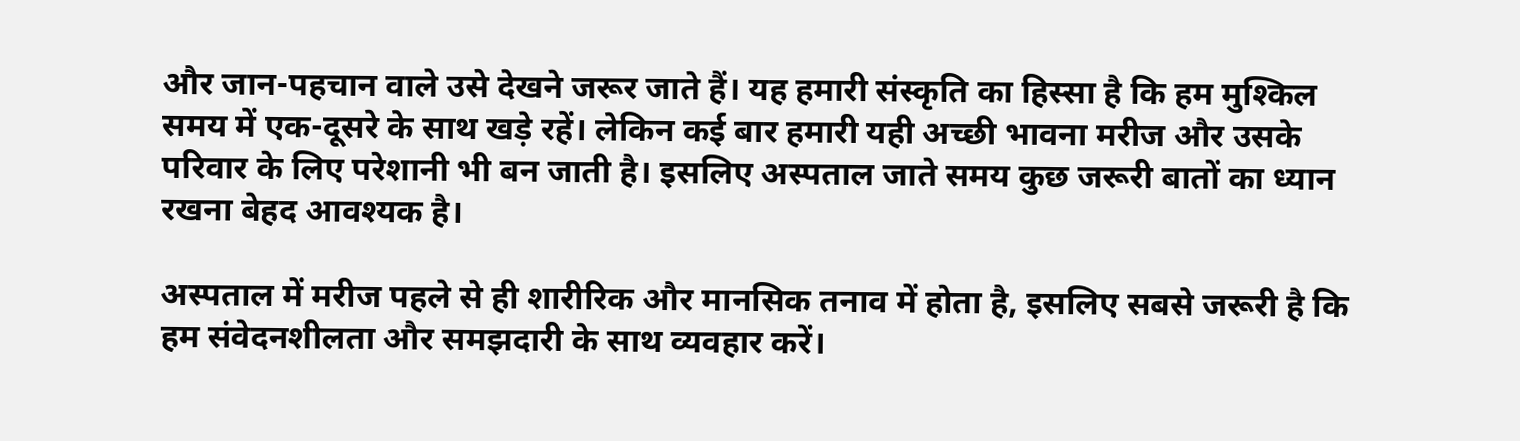और जान-पहचान वाले उसे देखने जरूर जाते हैं। यह हमारी संस्कृति का हिस्सा है कि हम मुश्किल समय में एक-दूसरे के साथ खड़े रहें। लेकिन कई बार हमारी यही अच्छी भावना मरीज और उसके परिवार के लिए परेशानी भी बन जाती है। इसलिए अस्पताल जाते समय कुछ जरूरी बातों का ध्यान रखना बेहद आवश्यक है।

अस्पताल में मरीज पहले से ही शारीरिक और मानसिक तनाव में होता है, इसलिए सबसे जरूरी है कि हम संवेदनशीलता और समझदारी के साथ व्यवहार करें।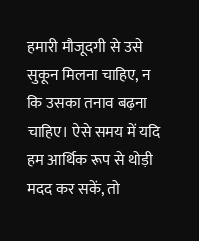हमारी मौजूदगी से उसे सुकून मिलना चाहिए, न कि उसका तनाव बढ़ना चाहिए। ऐसे समय में यदि हम आर्थिक रूप से थोड़ी मदद कर सकें, तो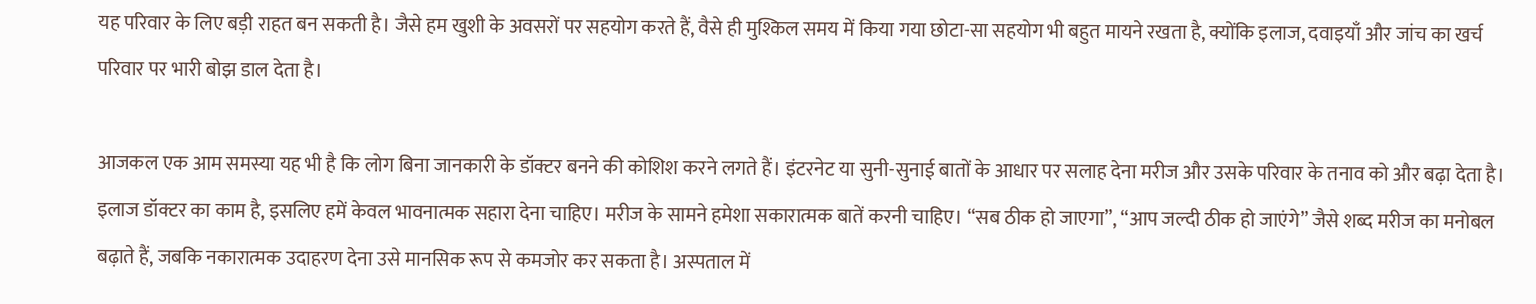यह परिवार के लिए बड़ी राहत बन सकती है। जैसे हम खुशी के अवसरों पर सहयोग करते हैं, वैसे ही मुश्किल समय में किया गया छोटा-सा सहयोग भी बहुत मायने रखता है, क्योंकि इलाज, दवाइयाँ और जांच का खर्च परिवार पर भारी बोझ डाल देता है।

आजकल एक आम समस्या यह भी है कि लोग बिना जानकारी के डॉक्टर बनने की कोशिश करने लगते हैं। इंटरनेट या सुनी-सुनाई बातों के आधार पर सलाह देना मरीज और उसके परिवार के तनाव को और बढ़ा देता है। इलाज डॉक्टर का काम है, इसलिए हमें केवल भावनात्मक सहारा देना चाहिए। मरीज के सामने हमेशा सकारात्मक बातें करनी चाहिए। “सब ठीक हो जाएगा”, “आप जल्दी ठीक हो जाएंगे” जैसे शब्द मरीज का मनोबल बढ़ाते हैं, जबकि नकारात्मक उदाहरण देना उसे मानसिक रूप से कमजोर कर सकता है। अस्पताल में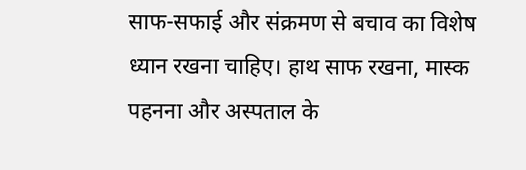साफ-सफाई और संक्रमण से बचाव का विशेष ध्यान रखना चाहिए। हाथ साफ रखना, मास्क पहनना और अस्पताल के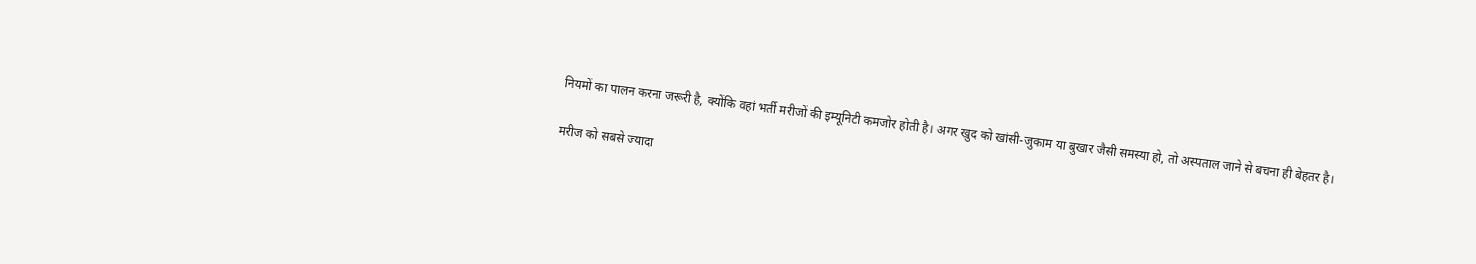नियमों का पालन करना जरूरी है, क्योंकि वहां भर्ती मरीजों की इम्यूनिटी कमजोर होती है। अगर खुद को खांसी-जुकाम या बुखार जैसी समस्या हो, तो अस्पताल जाने से बचना ही बेहतर है।

मरीज को सबसे ज्यादा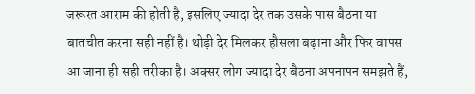जरूरत आराम की होती है, इसलिए ज्यादा देर तक उसके पास बैठना या बातचीत करना सही नहीं है। थोड़ी देर मिलकर हौसला बढ़ाना और फिर वापस आ जाना ही सही तरीका है। अक्सर लोग ज्यादा देर बैठना अपनापन समझते हैं,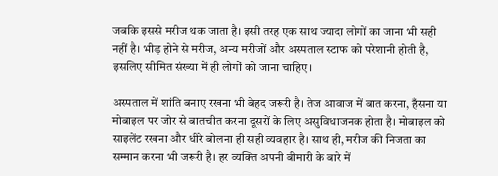जबकि इससे मरीज थक जाता है। इसी तरह एक साथ ज्यादा लोगों का जाना भी सही नहीं है। भीड़ होने से मरीज, अन्य मरीजों और अस्पताल स्टाफ को परेशानी होती है, इसलिए सीमित संख्या में ही लोगों को जाना चाहिए।

अस्पताल में शांति बनाए रखना भी बेहद जरूरी है। तेज आवाज में बात करना, हँसना या मोबाइल पर जोर से बातचीत करना दूसरों के लिए असुविधाजनक होता है। मोबाइल को साइलेंट रखना और धीरे बोलना ही सही व्यवहार है। साथ ही, मरीज की निजता का सम्मान करना भी जरूरी है। हर व्यक्ति अपनी बीमारी के बारे में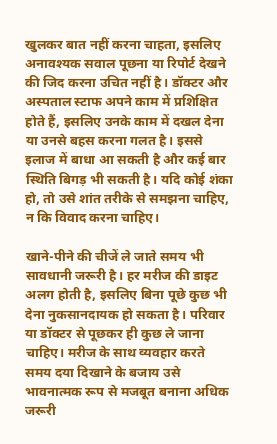खुलकर बात नहीं करना चाहता, इसलिए अनावश्यक सवाल पूछना या रिपोर्ट देखने की जिद करना उचित नहीं है। डॉक्टर और अस्पताल स्टाफ अपने काम में प्रशिक्षित होते हैं, इसलिए उनके काम में दखल देना या उनसे बहस करना गलत है। इससे इलाज में बाधा आ सकती है और कई बार स्थिति बिगड़ भी सकती है। यदि कोई शंका हो, तो उसे शांत तरीके से समझना चाहिए, न कि विवाद करना चाहिए।

खाने-पीने की चीजें ले जाते समय भी सावधानी जरूरी है। हर मरीज की डाइट अलग होती है, इसलिए बिना पूछे कुछ भी देना नुकसानदायक हो सकता है। परिवार या डॉक्टर से पूछकर ही कुछ ले जाना चाहिए। मरीज के साथ व्यवहार करते समय दया दिखाने के बजाय उसे भावनात्मक रूप से मजबूत बनाना अधिक जरूरी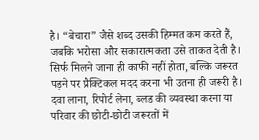है। “बेचारा” जैसे शब्द उसकी हिम्मत कम करते हैं, जबकि भरोसा और सकारात्मकता उसे ताकत देती है। सिर्फ मिलने जाना ही काफी नहीं होता, बल्कि जरूरत पड़ने पर प्रैक्टिकल मदद करना भी उतना ही जरूरी है। दवा लाना, रिपोर्ट लेना, ब्लड की व्यवस्था करना या परिवार की छोटी-छोटी जरूरतों में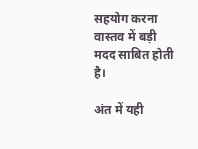सहयोग करना वास्तव में बड़ी मदद साबित होती है।

अंत में यही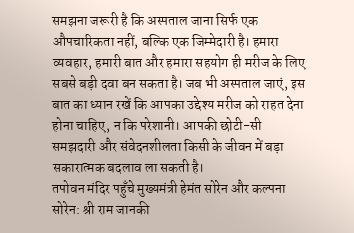समझना जरूरी है कि अस्पताल जाना सिर्फ एक औपचारिकता नहीं, बल्कि एक जिम्मेदारी है। हमारा व्यवहार, हमारी बात और हमारा सहयोग ही मरीज के लिए सबसे बड़ी दवा बन सकता है। जब भी अस्पताल जाएं, इस बात का ध्यान रखें कि आपका उद्देश्य मरीज को राहत देना होना चाहिए, न कि परेशानी। आपकी छोटी-सी समझदारी और संवेदनशीलता किसी के जीवन में बड़ा सकारात्मक बदलाव ला सकती है।
तपोवन मंदिर पहुँचे मुख्यमंत्री हेमंत सोरेन और कल्पना सोरेन: श्री राम जानकी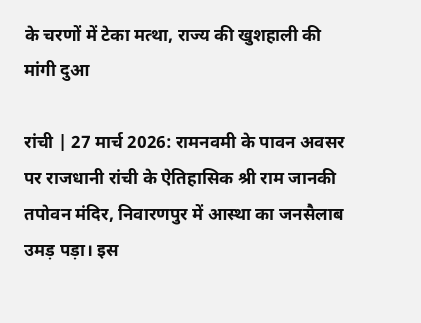के चरणों में टेका मत्था, राज्य की खुशहाली की मांगी दुआ

रांची | 27 मार्च 2026: रामनवमी के पावन अवसर पर राजधानी रांची के ऐतिहासिक श्री राम जानकी तपोवन मंदिर, निवारणपुर में आस्था का जनसैलाब उमड़ पड़ा। इस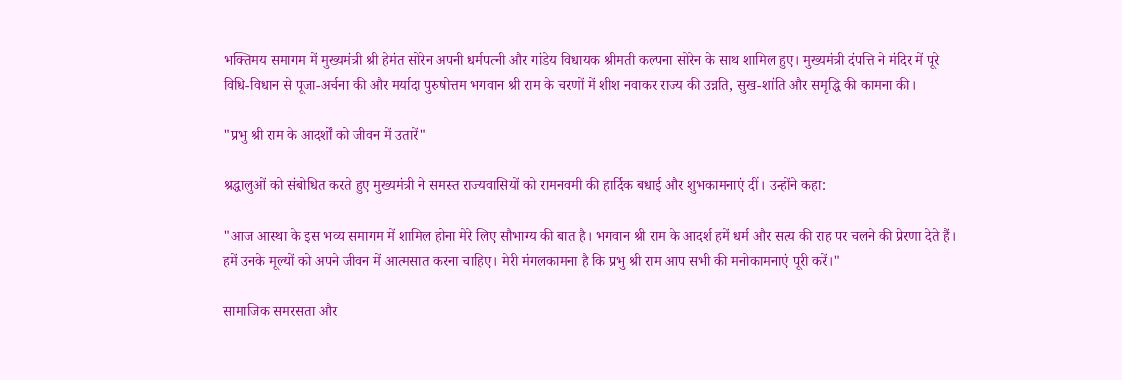भक्तिमय समागम में मुख्यमंत्री श्री हेमंत सोरेन अपनी धर्मपत्नी और गांडेय विधायक श्रीमती कल्पना सोरेन के साथ शामिल हुए। मुख्यमंत्री दंपत्ति ने मंदिर में पूरे विधि-विधान से पूजा-अर्चना की और मर्यादा पुरुषोत्तम भगवान श्री राम के चरणों में शीश नवाकर राज्य की उन्नति, सुख-शांति और समृद्धि की कामना की।

"प्रभु श्री राम के आदर्शों को जीवन में उतारें"

श्रद्धालुओं को संबोधित करते हुए मुख्यमंत्री ने समस्त राज्यवासियों को रामनवमी की हार्दिक बधाई और शुभकामनाएं दीं। उन्होंने कहा:

"आज आस्था के इस भव्य समागम में शामिल होना मेरे लिए सौभाग्य की बात है। भगवान श्री राम के आदर्श हमें धर्म और सत्य की राह पर चलने की प्रेरणा देते हैं। हमें उनके मूल्यों को अपने जीवन में आत्मसात करना चाहिए। मेरी मंगलकामना है कि प्रभु श्री राम आप सभी की मनोकामनाएं पूरी करें।"

सामाजिक समरसता और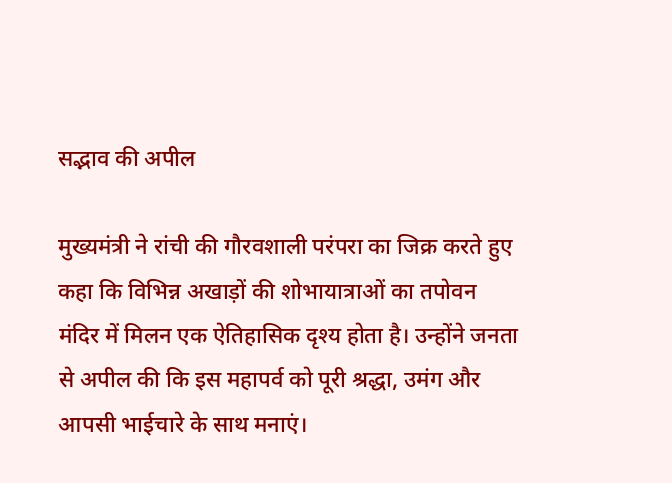सद्भाव की अपील

मुख्यमंत्री ने रांची की गौरवशाली परंपरा का जिक्र करते हुए कहा कि विभिन्न अखाड़ों की शोभायात्राओं का तपोवन मंदिर में मिलन एक ऐतिहासिक दृश्य होता है। उन्होंने जनता से अपील की कि इस महापर्व को पूरी श्रद्धा, उमंग और आपसी भाईचारे के साथ मनाएं।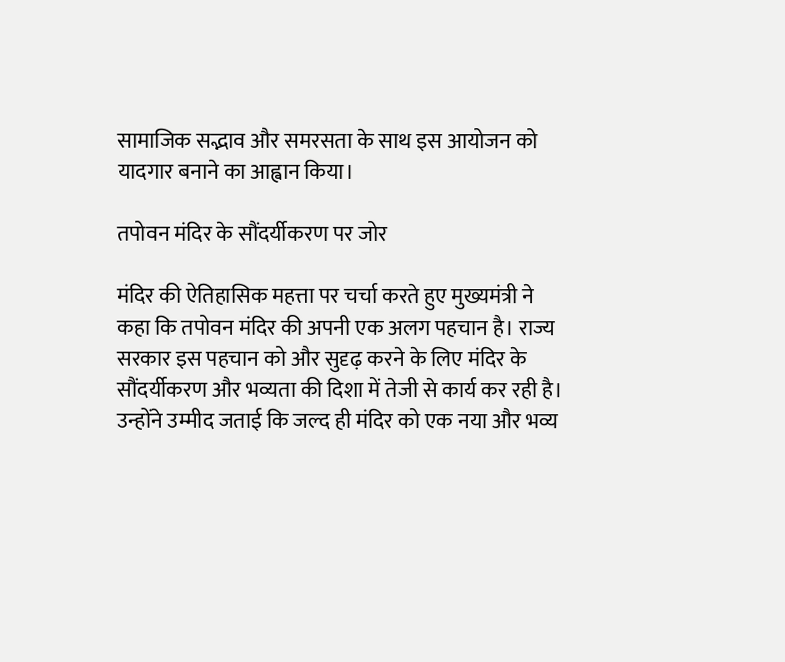सामाजिक सद्भाव और समरसता के साथ इस आयोजन को यादगार बनाने का आह्वान किया।

तपोवन मंदिर के सौंदर्यीकरण पर जोर

मंदिर की ऐतिहासिक महत्ता पर चर्चा करते हुए मुख्यमंत्री ने कहा कि तपोवन मंदिर की अपनी एक अलग पहचान है। राज्य सरकार इस पहचान को और सुदृढ़ करने के लिए मंदिर के सौंदर्यीकरण और भव्यता की दिशा में तेजी से कार्य कर रही है। उन्होंने उम्मीद जताई कि जल्द ही मंदिर को एक नया और भव्य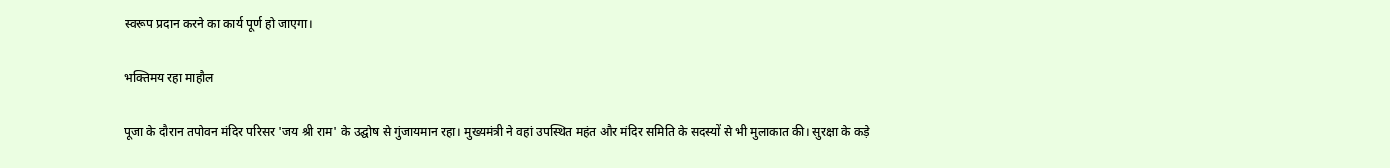स्वरूप प्रदान करने का कार्य पूर्ण हो जाएगा।

भक्तिमय रहा माहौल

पूजा के दौरान तपोवन मंदिर परिसर 'जय श्री राम' के उद्घोष से गुंजायमान रहा। मुख्यमंत्री ने वहां उपस्थित महंत और मंदिर समिति के सदस्यों से भी मुलाकात की। सुरक्षा के कड़े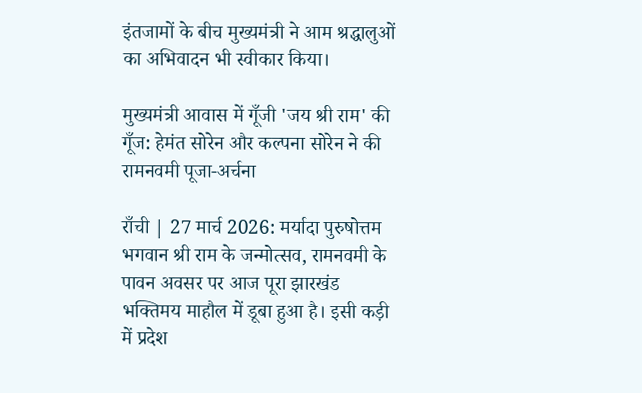इंतजामों के बीच मुख्यमंत्री ने आम श्रद्धालुओं का अभिवादन भी स्वीकार किया।

मुख्यमंत्री आवास में गूँजी 'जय श्री राम' की गूँज: हेमंत सोरेन और कल्पना सोरेन ने की रामनवमी पूजा-अर्चना

राँची | 27 मार्च 2026: मर्यादा पुरुषोत्तम भगवान श्री राम के जन्मोत्सव, रामनवमी के पावन अवसर पर आज पूरा झारखंड भक्तिमय माहौल में डूबा हुआ है। इसी कड़ी में प्रदेश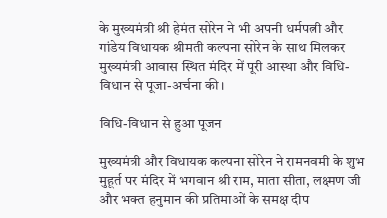के मुख्यमंत्री श्री हेमंत सोरेन ने भी अपनी धर्मपत्नी और गांडेय विधायक श्रीमती कल्पना सोरेन के साथ मिलकर मुख्यमंत्री आवास स्थित मंदिर में पूरी आस्था और विधि-विधान से पूजा-अर्चना की।

विधि-विधान से हुआ पूजन

मुख्यमंत्री और विधायक कल्पना सोरेन ने रामनवमी के शुभ मुहूर्त पर मंदिर में भगवान श्री राम, माता सीता, लक्ष्मण जी और भक्त हनुमान की प्रतिमाओं के समक्ष दीप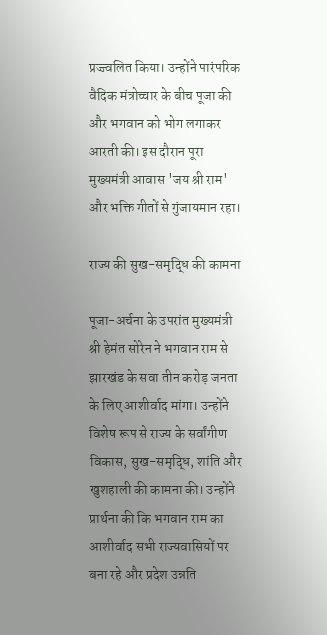प्रज्ज्वलित किया। उन्होंने पारंपरिक वैदिक मंत्रोच्चार के बीच पूजा की और भगवान को भोग लगाकर आरती की। इस दौरान पूरा मुख्यमंत्री आवास 'जय श्री राम' और भक्ति गीतों से गुंजायमान रहा।

राज्य की सुख-समृद्धि की कामना

पूजा-अर्चना के उपरांत मुख्यमंत्री श्री हेमंत सोरेन ने भगवान राम से झारखंड के सवा तीन करोड़ जनता के लिए आशीर्वाद मांगा। उन्होंने विशेष रूप से राज्य के सर्वांगीण विकास, सुख-समृद्धि, शांति और खुशहाली की कामना की। उन्होंने प्रार्थना की कि भगवान राम का आशीर्वाद सभी राज्यवासियों पर बना रहे और प्रदेश उन्नति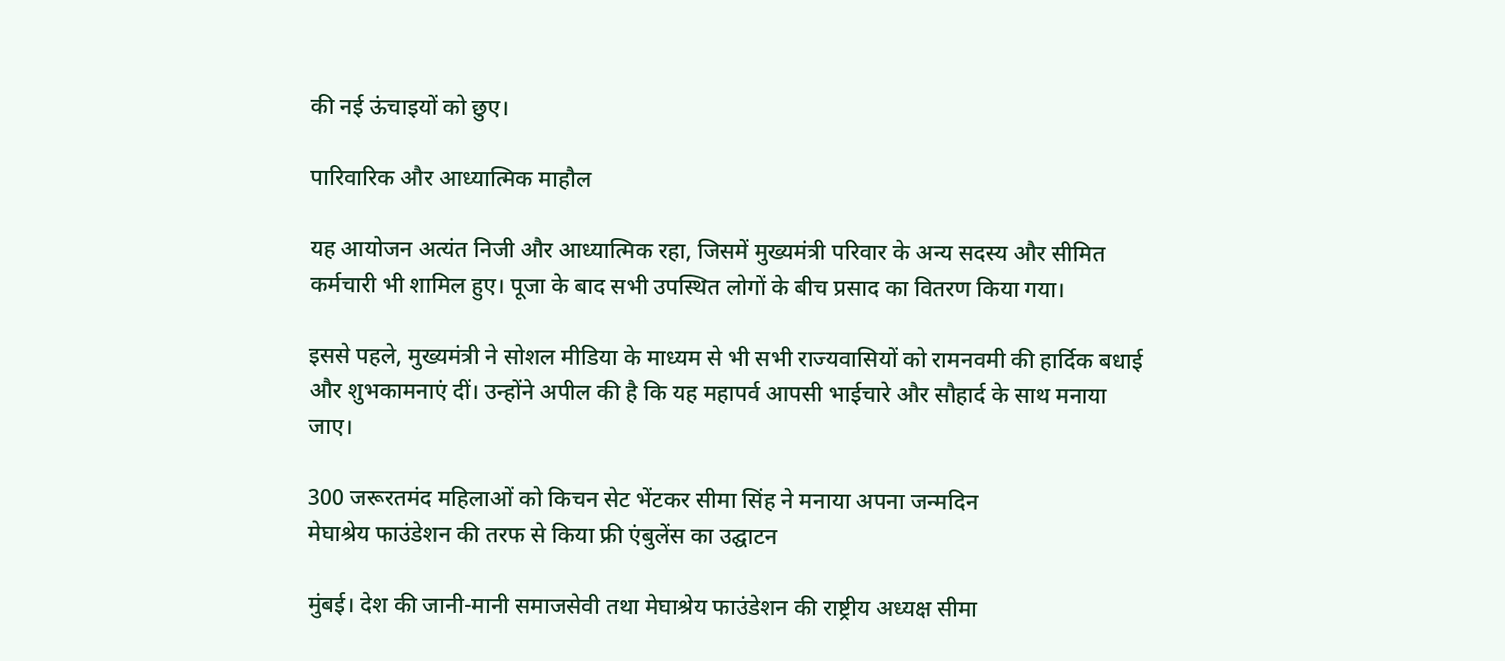की नई ऊंचाइयों को छुए।

पारिवारिक और आध्यात्मिक माहौल

यह आयोजन अत्यंत निजी और आध्यात्मिक रहा, जिसमें मुख्यमंत्री परिवार के अन्य सदस्य और सीमित कर्मचारी भी शामिल हुए। पूजा के बाद सभी उपस्थित लोगों के बीच प्रसाद का वितरण किया गया।

इससे पहले, मुख्यमंत्री ने सोशल मीडिया के माध्यम से भी सभी राज्यवासियों को रामनवमी की हार्दिक बधाई और शुभकामनाएं दीं। उन्होंने अपील की है कि यह महापर्व आपसी भाईचारे और सौहार्द के साथ मनाया जाए।

300 जरूरतमंद महिलाओं को किचन सेट भेंटकर सीमा सिंह ने मनाया अपना जन्मदिन
मेघाश्रेय फाउंडेशन की तरफ से किया फ्री एंबुलेंस का उद्घाटन

मुंबई। देश की जानी-मानी समाजसेवी तथा मेघाश्रेय फाउंडेशन की राष्ट्रीय अध्यक्ष सीमा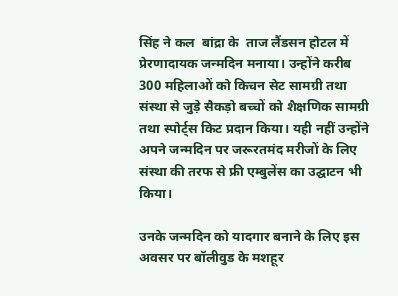सिंह ने कल  बांद्रा के  ताज लैंडसन होटल में प्रेरणादायक जन्मदिन मनाया। उन्होंने करीब 300 महिलाओं को किचन सेट सामग्री तथा संस्था से जुड़े सैकड़ो बच्चों को शैक्षणिक सामग्री तथा स्पोर्ट्स किट प्रदान किया। यही नहीं उन्होंने अपने जन्मदिन पर जरूरतमंद मरीजों के लिए संस्था की तरफ से फ्री एम्बुलेंस का उद्घाटन भी किया।

उनके जन्मदिन को यादगार बनाने के लिए इस अवसर पर बॉलीवुड के मशहूर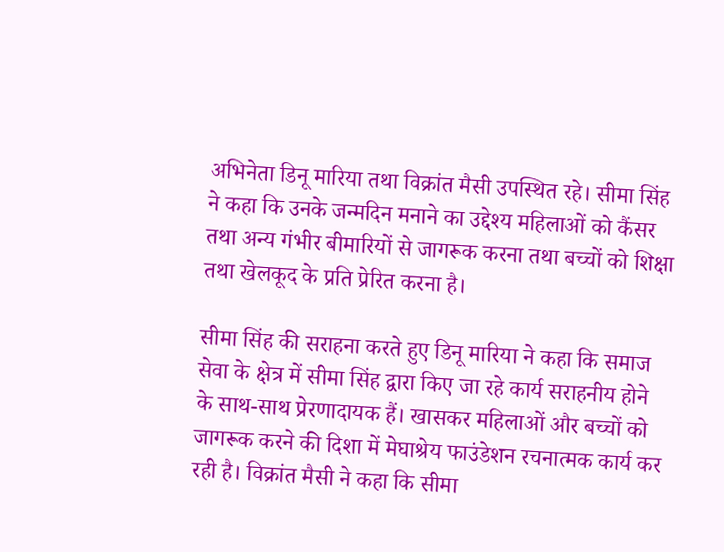अभिनेता डिनू मारिया तथा विक्रांत मैसी उपस्थित रहे। सीमा सिंह ने कहा कि उनके जन्मदिन मनाने का उद्देश्य महिलाओं को कैंसर तथा अन्य गंभीर बीमारियों से जागरूक करना तथा बच्चों को शिक्षा तथा खेलकूद के प्रति प्रेरित करना है।

सीमा सिंह की सराहना करते हुए डिनू मारिया ने कहा कि समाज सेवा के क्षेत्र में सीमा सिंह द्वारा किए जा रहे कार्य सराहनीय होने के साथ-साथ प्रेरणादायक हैं। खासकर महिलाओं और बच्चों को जागरूक करने की दिशा में मेघाश्रेय फाउंडेशन रचनात्मक कार्य कर रही है। विक्रांत मैसी ने कहा कि सीमा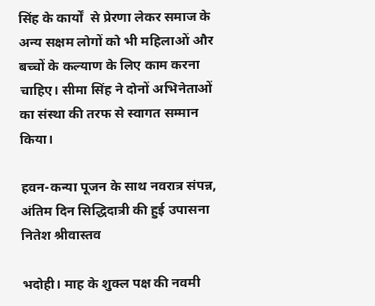सिंह के कार्यों  से प्रेरणा लेकर समाज के अन्य सक्षम लोगों को भी महिलाओं और बच्चों के कल्याण के लिए काम करना चाहिए। सीमा सिंह ने दोनों अभिनेताओं का संस्था की तरफ से स्वागत सम्मान किया।

हवन-कन्या पूजन के साथ नवरात्र संपन्न, अंतिम दिन सिद्धिदात्री की हुई उपासना
नितेश श्रीवास्तव

भदोही। माह के शुक्ल पक्ष की नवमी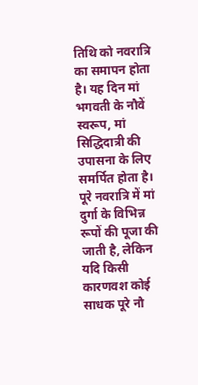तिथि को नवरात्रि का समापन होता है। यह दिन मां भगवती के नौवें स्वरूप, मां सिद्धिदात्री की उपासना के लिए समर्पित होता है। पूरे नवरात्रि में मां दुर्गा के विभिन्न रूपों की पूजा की जाती है, लेकिन यदि किसी कारणवश कोई साधक पूरे नौ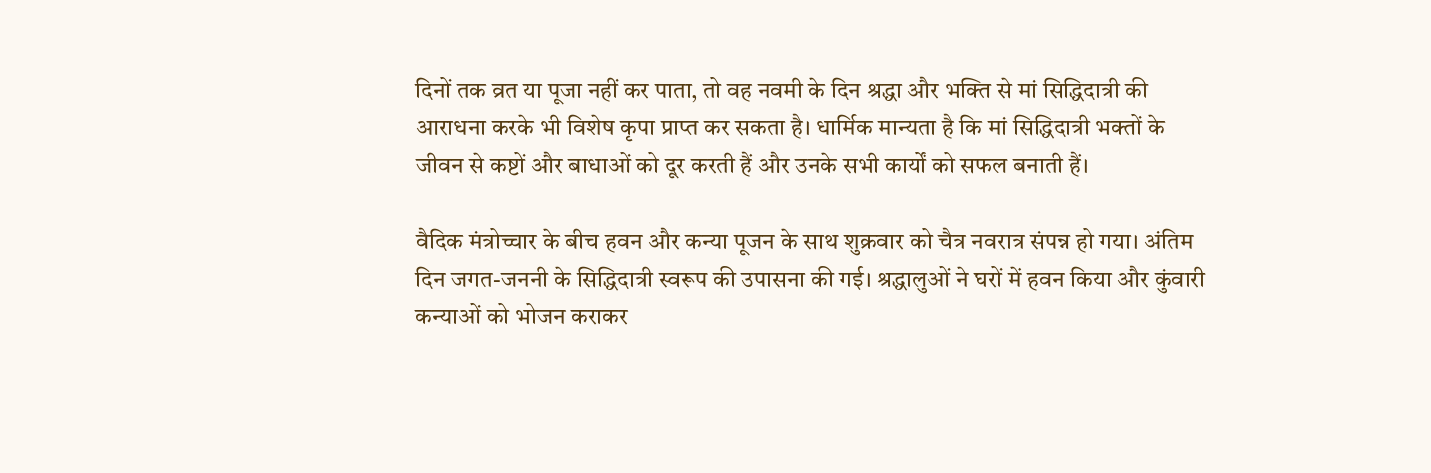दिनों तक व्रत या पूजा नहीं कर पाता, तो वह नवमी के दिन श्रद्धा और भक्ति से मां सिद्धिदात्री की आराधना करके भी विशेष कृपा प्राप्त कर सकता है। धार्मिक मान्यता है कि मां सिद्धिदात्री भक्तों के जीवन से कष्टों और बाधाओं को दूर करती हैं और उनके सभी कार्यों को सफल बनाती हैं।

वैदिक मंत्रोच्चार के बीच हवन और कन्या पूजन के साथ शुक्रवार को चैत्र नवरात्र संपन्न हो गया। अंतिम दिन जगत-जननी के सिद्धिदात्री स्वरूप की उपासना की गई। श्रद्धालुओं ने घरों में हवन किया और कुंवारी कन्याओं को भोजन कराकर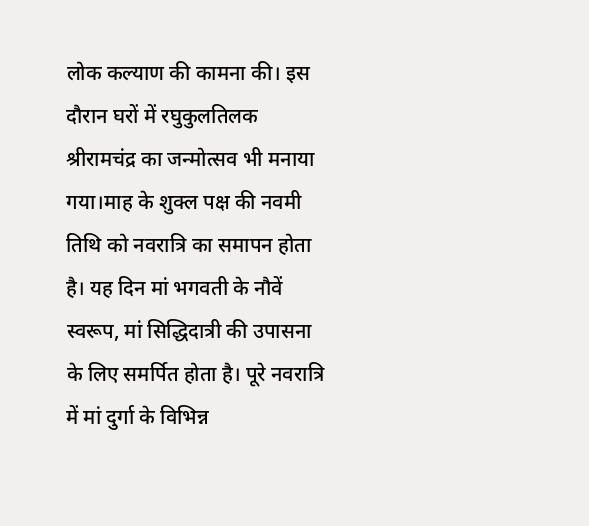लोक कल्याण की कामना की। इस दौरान घरों में रघुकुलतिलक श्रीरामचंद्र का जन्मोत्सव भी मनाया गया।माह के शुक्ल पक्ष की नवमी तिथि को नवरात्रि का समापन होता है। यह दिन मां भगवती के नौवें स्वरूप, मां सिद्धिदात्री की उपासना के लिए समर्पित होता है। पूरे नवरात्रि में मां दुर्गा के विभिन्न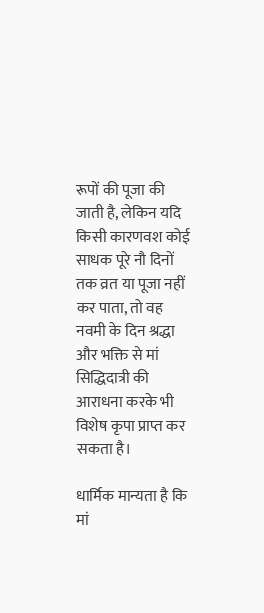रूपों की पूजा की जाती है, लेकिन यदि किसी कारणवश कोई साधक पूरे नौ दिनों तक व्रत या पूजा नहीं कर पाता, तो वह नवमी के दिन श्रद्धा और भक्ति से मां सिद्धिदात्री की आराधना करके भी विशेष कृपा प्राप्त कर सकता है।

धार्मिक मान्यता है कि मां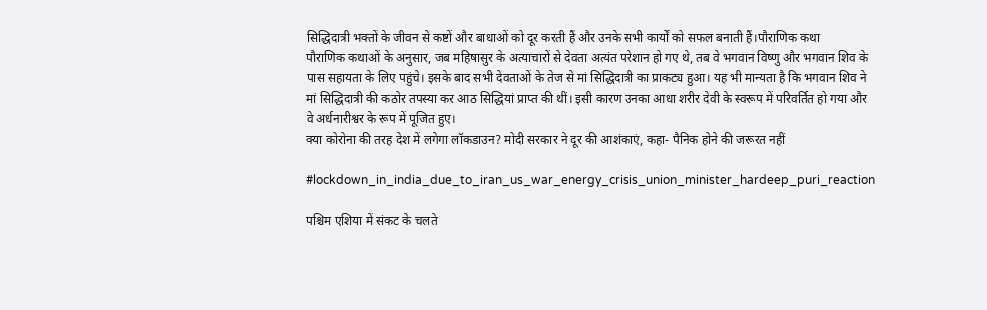सिद्धिदात्री भक्तों के जीवन से कष्टों और बाधाओं को दूर करती हैं और उनके सभी कार्यों को सफल बनाती हैं।पौराणिक कथा
पौराणिक कथाओं के अनुसार, जब महिषासुर के अत्याचारों से देवता अत्यंत परेशान हो गए थे, तब वे भगवान विष्णु और भगवान शिव के पास सहायता के लिए पहुंचे। इसके बाद सभी देवताओं के तेज से मां सिद्धिदात्री का प्राकट्य हुआ। यह भी मान्यता है कि भगवान शिव ने मां सिद्धिदात्री की कठोर तपस्या कर आठ सिद्धियां प्राप्त की थीं। इसी कारण उनका आधा शरीर देवी के स्वरूप में परिवर्तित हो गया और वे अर्धनारीश्वर के रूप में पूजित हुए।
क्या कोरोना की तरह देश में लगेगा लॉकडाउन? मोदी सरकार ने दूर की आशंकाएं, कहा- पैनिक होने की जरूरत नहीं

#lockdown_in_india_due_to_iran_us_war_energy_crisis_union_minister_hardeep_puri_reaction

पश्चिम एशिया में संकट के चलते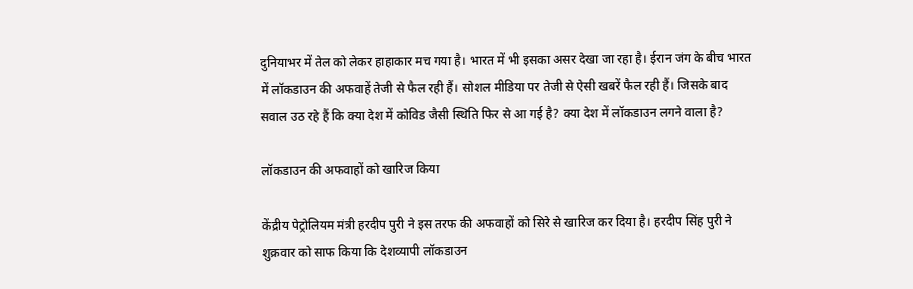दुनियाभर में तेल को लेकर हाहाकार मच गया है। भारत में भी इसका असर देखा जा रहा है। ईरान जंग के बीच भारत में लॉकडाउन की अफवाहें तेजी से फैल रही हैं। सोशल मीडिया पर तेजी से ऐसी खबरें फैल रही हैं। जिसके बाद सवाल उठ रहे हैं कि क्या देश में कोविड जैसी स्थिति फिर से आ गई है? क्या देश में लॉकडाउन लगने वाला है?

लॉकडाउन की अफवाहों को खारिज किया

केंद्रीय पेट्रोलियम मंत्री हरदीप पुरी ने इस तरफ की अफवाहों को सिरे से खारिज कर दिया है। हरदीप सिंह पुरी ने शुक्रवार को साफ किया कि देशव्यापी लॉकडाउन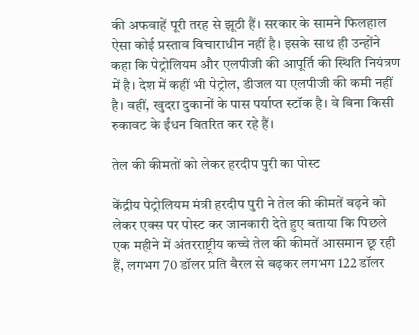की अफवाहें पूरी तरह से झूठी हैं। सरकार के सामने फिलहाल ऐसा कोई प्रस्ताव विचाराधीन नहीं है। इसके साथ ही उन्होंने कहा कि पेट्रोलियम और एलपीजी की आपूर्ति की स्थिति नियंत्रण में है। देश में कहीं भी पेट्रोल, डीजल या एलपीजी की कमी नहीं है। वहीं, खुदरा दुकानों के पास पर्याप्त स्टॉक है। वे बिना किसी रुकावट के ईंधन वितरित कर रहे हैं।

तेल की कीमतों को लेकर हरदीप पुरी का पोस्ट

केंद्रीय पेट्रोलियम मंत्री हरदीप पुरी ने तेल की कीमतें बढ़ने को लेकर एक्स पर पोस्ट कर जानकारी देते हुए बताया कि पिछले एक महीने में अंतरराष्ट्रीय कच्चे तेल की कीमतें आसमान छू रही हैं, लगभग 70 डॉलर प्रति बैरल से बढ़कर लगभग 122 डॉलर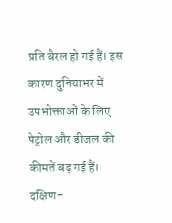प्रति बैरल हो गई हैं। इस कारण दुनियाभर में उपभोक्ताओं के लिए पेट्रोल और डीजल की कीमतें बढ़ गई हैं। दक्षिण-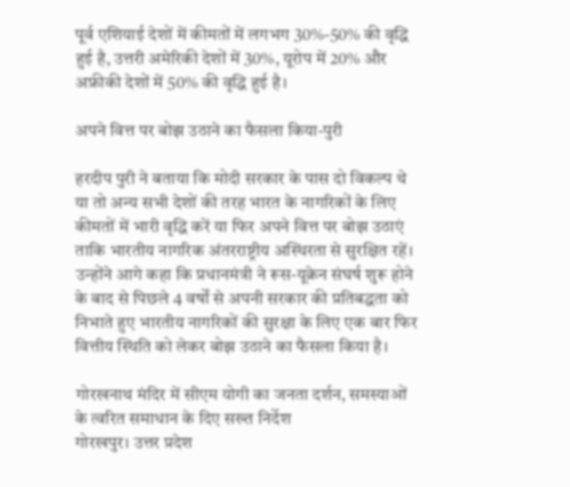पूर्व एशियाई देशों में कीमतों में लगभग 30%-50% की वृद्धि हुई है, उत्तरी अमेरिकी देशों में 30%, यूरोप में 20% और अफ्रीकी देशों में 50% की वृद्धि हुई है।

अपने वित्त पर बोझ उठाने का फैसला किया-पुरी

हरदीप पुरी ने बताया कि मोदी सरकार के पास दो विकल्प थे या तो अन्य सभी देशों की तरह भारत के नागरिकों के लिए कीमतों में भारी वृद्धि करें या फिर अपने वित्त पर बोझ उठाएं ताकि भारतीय नागरिक अंतरराष्ट्रीय अस्थिरता से सुरक्षित रहें। उन्होंने आगे कहा कि प्रधानमंत्री ने रूस-यूक्रेन संघर्ष शुरू होने के बाद से पिछले 4 वर्षों से अपनी सरकार की प्रतिबद्धता को निभाते हुए भारतीय नागरिकों की सुरक्षा के लिए एक बार फिर वित्तीय स्थिति को लेकर बोझ उठाने का फैसला किया है।

गोरखनाथ मंदिर में सीएम योगी का जनता दर्शन, समस्याओं के त्वरित समाधान के दिए सख्त निर्देश
गोरखपुर। उत्तर प्रदेश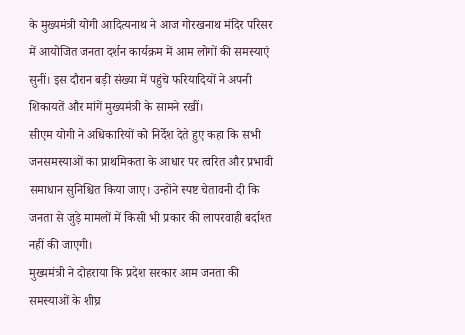के मुख्यमंत्री योगी आदित्यनाथ ने आज गोरखनाथ मंदिर परिसर में आयोजित जनता दर्शन कार्यक्रम में आम लोगों की समस्याएं सुनीं। इस दौरान बड़ी संख्या में पहुंचे फरियादियों ने अपनी शिकायतें और मांगें मुख्यमंत्री के सामने रखीं।
सीएम योगी ने अधिकारियों को निर्देश देते हुए कहा कि सभी जनसमस्याओं का प्राथमिकता के आधार पर त्वरित और प्रभावी समाधान सुनिश्चित किया जाए। उन्होंने स्पष्ट चेतावनी दी कि जनता से जुड़े मामलों में किसी भी प्रकार की लापरवाही बर्दाश्त नहीं की जाएगी।
मुख्यमंत्री ने दोहराया कि प्रदेश सरकार आम जनता की समस्याओं के शीघ्र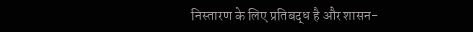निस्तारण के लिए प्रतिबद्ध है और शासन-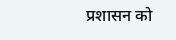प्रशासन को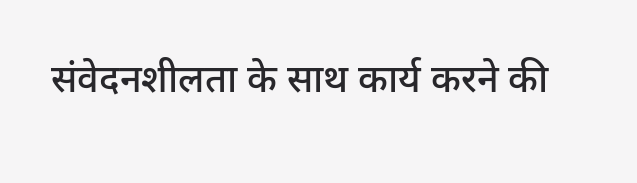संवेदनशीलता के साथ कार्य करने की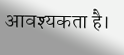आवश्यकता है।